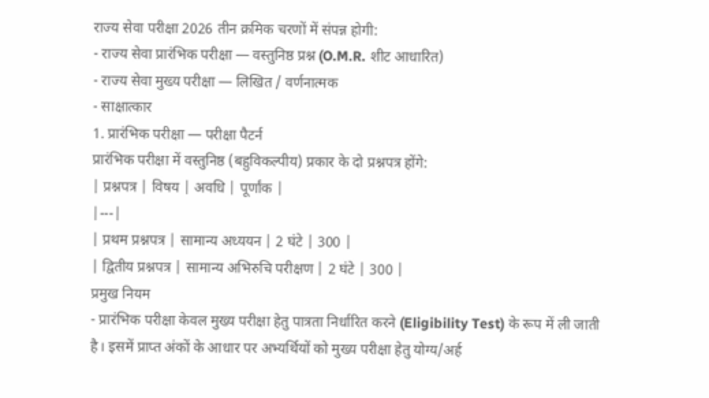राज्य सेवा परीक्षा 2026 तीन क्रमिक चरणों में संपन्न होगी:
- राज्य सेवा प्रारंभिक परीक्षा — वस्तुनिष्ठ प्रश्न (O.M.R. शीट आधारित)
- राज्य सेवा मुख्य परीक्षा — लिखित / वर्णनात्मक
- साक्षात्कार
1. प्रारंभिक परीक्षा — परीक्षा पैटर्न
प्रारंभिक परीक्षा में वस्तुनिष्ठ (बहुविकल्पीय) प्रकार के दो प्रश्नपत्र होंगे:
| प्रश्नपत्र | विषय | अवधि | पूर्णांक |
|---|
| प्रथम प्रश्नपत्र | सामान्य अध्ययन | 2 घंटे | 300 |
| द्वितीय प्रश्नपत्र | सामान्य अभिरुचि परीक्षण | 2 घंटे | 300 |
प्रमुख नियम
- प्रारंभिक परीक्षा केवल मुख्य परीक्षा हेतु पात्रता निर्धारित करने (Eligibility Test) के रूप में ली जाती है। इसमें प्राप्त अंकों के आधार पर अभ्यर्थियों को मुख्य परीक्षा हेतु योग्य/अर्ह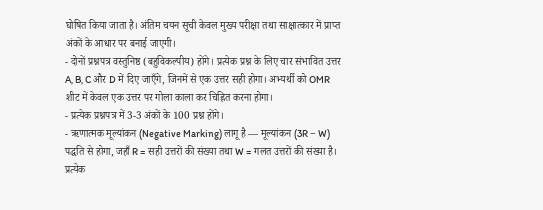घोषित किया जाता है। अंतिम चयन सूची केवल मुख्य परीक्षा तथा साक्षात्कार में प्राप्त अंकों के आधार पर बनाई जाएगी।
- दोनों प्रश्नपत्र वस्तुनिष्ठ (बहुविकल्पीय) होंगे। प्रत्येक प्रश्न के लिए चार संभावित उत्तर A, B, C और D में दिए जाएँगे, जिनमें से एक उत्तर सही होगा। अभ्यर्थी को OMR शीट में केवल एक उत्तर पर गोला काला कर चिह्नित करना होगा।
- प्रत्येक प्रश्नपत्र में 3-3 अंकों के 100 प्रश्न होंगे।
- ऋणात्मक मूल्यांकन (Negative Marking) लागू है — मूल्यांकन (3R − W) पद्धति से होगा, जहाँ R = सही उत्तरों की संख्या तथा W = गलत उत्तरों की संख्या है। प्रत्येक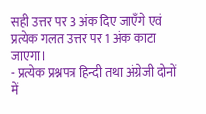सही उत्तर पर 3 अंक दिए जाएँगे एवं प्रत्येक गलत उत्तर पर 1 अंक काटा जाएगा।
- प्रत्येक प्रश्नपत्र हिन्दी तथा अंग्रेजी दोनों में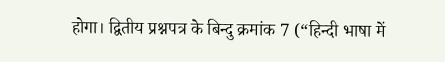होगा। द्वितीय प्रश्नपत्र के बिन्दु क्रमांक 7 (“हिन्दी भाषा में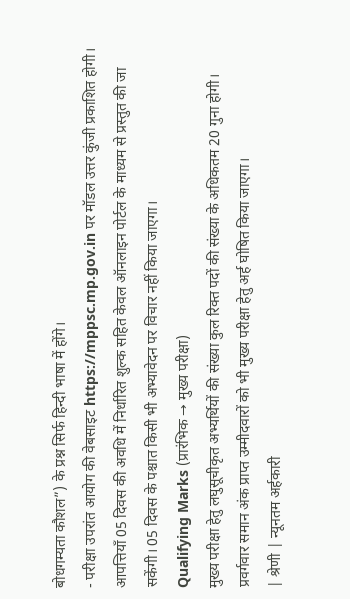बोधगम्यता कौशल”) के प्रश्न सिर्फ हिन्दी भाषा में होंगे।
- परीक्षा उपरांत आयोग की वेबसाइट https://mppsc.mp.gov.in पर मॉडल उत्तर कुंजी प्रकाशित होगी। आपत्तियाँ 05 दिवस की अवधि में निर्धारित शुल्क सहित केवल ऑनलाइन पोर्टल के माध्यम से प्रस्तुत की जा सकेंगी। 05 दिवस के पश्चात किसी भी अभ्यावेदन पर विचार नहीं किया जाएगा।
Qualifying Marks (प्रारंभिक → मुख्य परीक्षा)
मुख्य परीक्षा हेतु लघुसूचीकृत अभ्यर्थियों की संख्या कुल रिक्त पदों की संख्या के अधिकतम 20 गुना होगी। प्रवर्गवार समान अंक प्राप्त उम्मीदवारों को भी मुख्य परीक्षा हेतु अर्ह घोषित किया जाएगा।
| श्रेणी | न्यूनतम अर्हकारी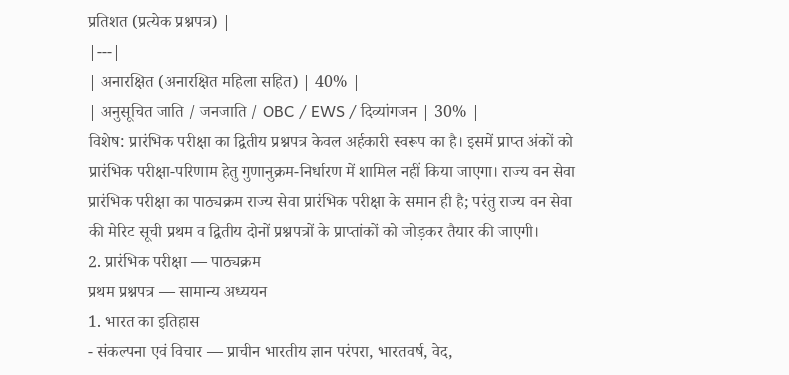प्रतिशत (प्रत्येक प्रश्नपत्र) |
|---|
| अनारक्षित (अनारक्षित महिला सहित) | 40% |
| अनुसूचित जाति / जनजाति / OBC / EWS / दिव्यांगजन | 30% |
विशेष: प्रारंभिक परीक्षा का द्वितीय प्रश्नपत्र केवल अर्हकारी स्वरूप का है। इसमें प्राप्त अंकों को प्रारंभिक परीक्षा-परिणाम हेतु गुणानुक्रम-निर्धारण में शामिल नहीं किया जाएगा। राज्य वन सेवा प्रारंभिक परीक्षा का पाठ्यक्रम राज्य सेवा प्रारंभिक परीक्षा के समान ही है; परंतु राज्य वन सेवा की मेरिट सूची प्रथम व द्वितीय दोनों प्रश्नपत्रों के प्राप्तांकों को जोड़कर तैयार की जाएगी।
2. प्रारंभिक परीक्षा — पाठ्यक्रम
प्रथम प्रश्नपत्र — सामान्य अध्ययन
1. भारत का इतिहास
- संकल्पना एवं विचार — प्राचीन भारतीय ज्ञान परंपरा, भारतवर्ष, वेद,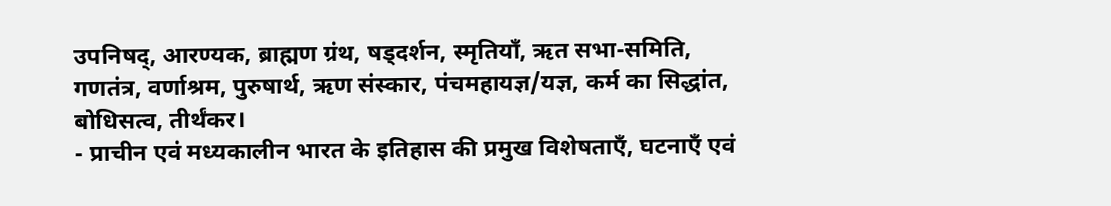उपनिषद्, आरण्यक, ब्राह्मण ग्रंथ, षड्दर्शन, स्मृतियाँ, ऋत सभा-समिति, गणतंत्र, वर्णाश्रम, पुरुषार्थ, ऋण संस्कार, पंचमहायज्ञ/यज्ञ, कर्म का सिद्धांत, बोधिसत्व, तीर्थंकर।
- प्राचीन एवं मध्यकालीन भारत के इतिहास की प्रमुख विशेषताएँ, घटनाएँ एवं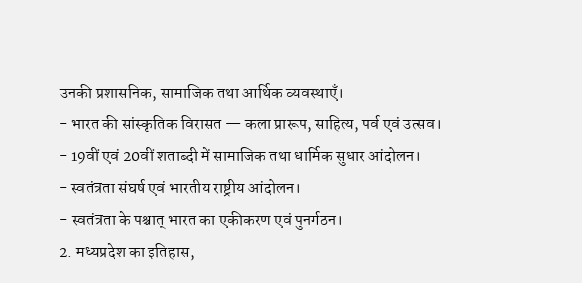उनकी प्रशासनिक, सामाजिक तथा आर्थिक व्यवस्थाएँ।
- भारत की सांस्कृतिक विरासत — कला प्रारूप, साहित्य, पर्व एवं उत्सव।
- 19वीं एवं 20वीं शताब्दी में सामाजिक तथा धार्मिक सुधार आंदोलन।
- स्वतंत्रता संघर्ष एवं भारतीय राष्ट्रीय आंदोलन।
- स्वतंत्रता के पश्चात् भारत का एकीकरण एवं पुनर्गठन।
2. मध्यप्रदेश का इतिहास,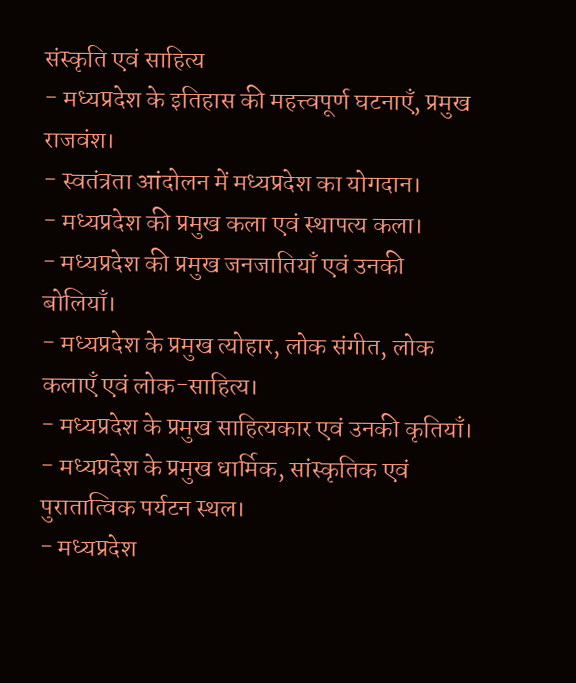संस्कृति एवं साहित्य
- मध्यप्रदेश के इतिहास की महत्त्वपूर्ण घटनाएँ, प्रमुख राजवंश।
- स्वतंत्रता आंदोलन में मध्यप्रदेश का योगदान।
- मध्यप्रदेश की प्रमुख कला एवं स्थापत्य कला।
- मध्यप्रदेश की प्रमुख जनजातियाँ एवं उनकी बोलियाँ।
- मध्यप्रदेश के प्रमुख त्योहार, लोक संगीत, लोक कलाएँ एवं लोक-साहित्य।
- मध्यप्रदेश के प्रमुख साहित्यकार एवं उनकी कृतियाँ।
- मध्यप्रदेश के प्रमुख धार्मिक, सांस्कृतिक एवं पुरातात्विक पर्यटन स्थल।
- मध्यप्रदेश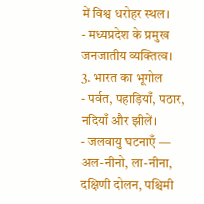में विश्व धरोहर स्थल।
- मध्यप्रदेश के प्रमुख जनजातीय व्यक्तित्व।
3. भारत का भूगोल
- पर्वत, पहाड़ियाँ, पठार, नदियाँ और झीलें।
- जलवायु घटनाएँ — अल-नीनो, ला-नीना, दक्षिणी दोलन, पश्चिमी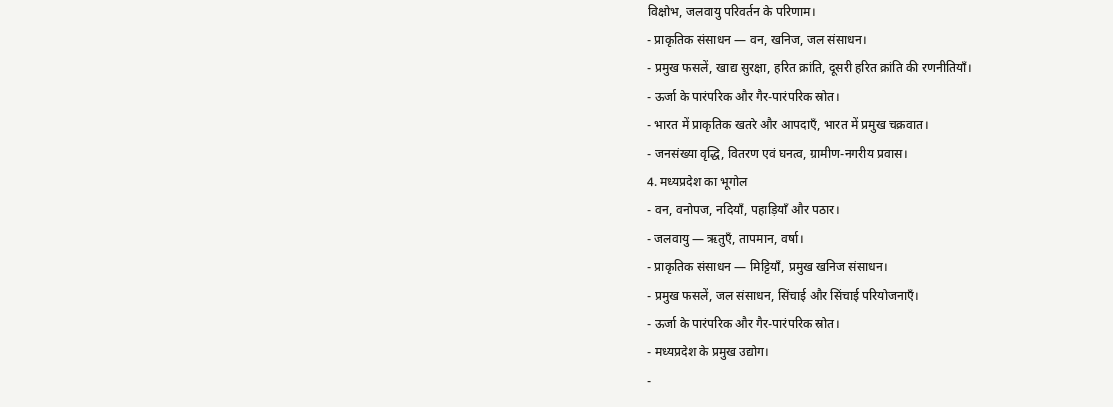विक्षोभ, जलवायु परिवर्तन के परिणाम।
- प्राकृतिक संसाधन — वन, खनिज, जल संसाधन।
- प्रमुख फसलें, खाद्य सुरक्षा, हरित क्रांति, दूसरी हरित क्रांति की रणनीतियाँ।
- ऊर्जा के पारंपरिक और गैर-पारंपरिक स्रोत।
- भारत में प्राकृतिक खतरे और आपदाएँ, भारत में प्रमुख चक्रवात।
- जनसंख्या वृद्धि, वितरण एवं घनत्व, ग्रामीण-नगरीय प्रवास।
4. मध्यप्रदेश का भूगोल
- वन, वनोपज, नदियाँ, पहाड़ियाँ और पठार।
- जलवायु — ऋतुएँ, तापमान, वर्षा।
- प्राकृतिक संसाधन — मिट्टियाँ, प्रमुख खनिज संसाधन।
- प्रमुख फसलें, जल संसाधन, सिंचाई और सिंचाई परियोजनाएँ।
- ऊर्जा के पारंपरिक और गैर-पारंपरिक स्रोत।
- मध्यप्रदेश के प्रमुख उद्योग।
-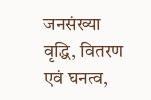जनसंख्या वृद्धि, वितरण एवं घनत्व,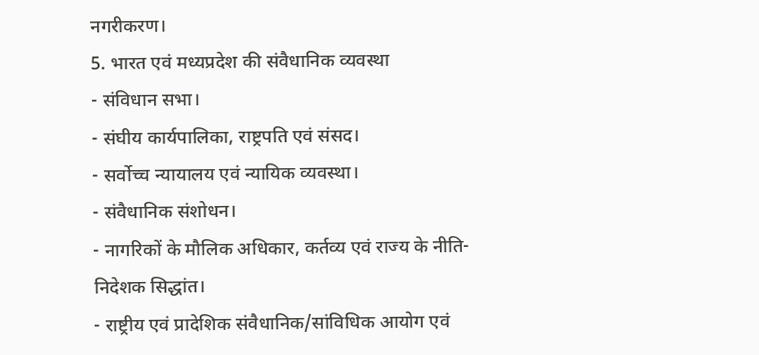नगरीकरण।
5. भारत एवं मध्यप्रदेश की संवैधानिक व्यवस्था
- संविधान सभा।
- संघीय कार्यपालिका, राष्ट्रपति एवं संसद।
- सर्वोच्च न्यायालय एवं न्यायिक व्यवस्था।
- संवैधानिक संशोधन।
- नागरिकों के मौलिक अधिकार, कर्तव्य एवं राज्य के नीति-निदेशक सिद्धांत।
- राष्ट्रीय एवं प्रादेशिक संवैधानिक/सांविधिक आयोग एवं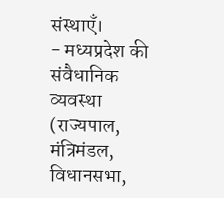संस्थाएँ।
- मध्यप्रदेश की संवैधानिक व्यवस्था (राज्यपाल, मंत्रिमंडल, विधानसभा,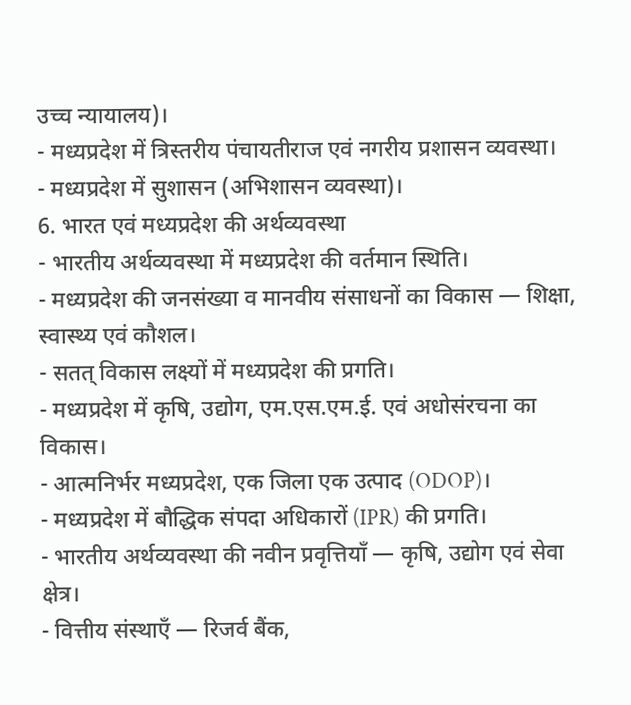उच्च न्यायालय)।
- मध्यप्रदेश में त्रिस्तरीय पंचायतीराज एवं नगरीय प्रशासन व्यवस्था।
- मध्यप्रदेश में सुशासन (अभिशासन व्यवस्था)।
6. भारत एवं मध्यप्रदेश की अर्थव्यवस्था
- भारतीय अर्थव्यवस्था में मध्यप्रदेश की वर्तमान स्थिति।
- मध्यप्रदेश की जनसंख्या व मानवीय संसाधनों का विकास — शिक्षा, स्वास्थ्य एवं कौशल।
- सतत् विकास लक्ष्यों में मध्यप्रदेश की प्रगति।
- मध्यप्रदेश में कृषि, उद्योग, एम.एस.एम.ई. एवं अधोसंरचना का विकास।
- आत्मनिर्भर मध्यप्रदेश, एक जिला एक उत्पाद (ODOP)।
- मध्यप्रदेश में बौद्धिक संपदा अधिकारों (IPR) की प्रगति।
- भारतीय अर्थव्यवस्था की नवीन प्रवृत्तियाँ — कृषि, उद्योग एवं सेवा क्षेत्र।
- वित्तीय संस्थाएँ — रिजर्व बैंक,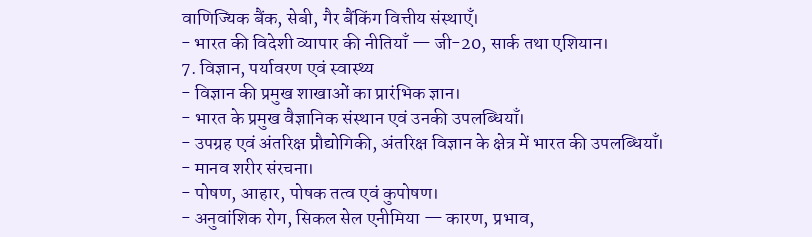वाणिज्यिक बैंक, सेबी, गैर बैंकिंग वित्तीय संस्थाएँ।
- भारत की विदेशी व्यापार की नीतियाँ — जी-20, सार्क तथा एशियान।
7. विज्ञान, पर्यावरण एवं स्वास्थ्य
- विज्ञान की प्रमुख शाखाओं का प्रारंभिक ज्ञान।
- भारत के प्रमुख वैज्ञानिक संस्थान एवं उनकी उपलब्धियाँ।
- उपग्रह एवं अंतरिक्ष प्रौद्योगिकी, अंतरिक्ष विज्ञान के क्षेत्र में भारत की उपलब्धियाँ।
- मानव शरीर संरचना।
- पोषण, आहार, पोषक तत्व एवं कुपोषण।
- अनुवांशिक रोग, सिकल सेल एनीमिया — कारण, प्रभाव,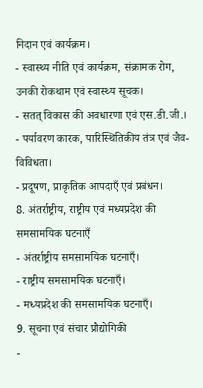निदान एवं कार्यक्रम।
- स्वास्थ्य नीति एवं कार्यक्रम, संक्रामक रोग, उनकी रोकथाम एवं स्वास्थ्य सूचक।
- सतत् विकास की अवधारणा एवं एस.डी.जी.।
- पर्यावरण कारक, पारिस्थितिकीय तंत्र एवं जैव-विविधता।
- प्रदूषण, प्राकृतिक आपदाएँ एवं प्रबंधन।
8. अंतर्राष्ट्रीय, राष्ट्रीय एवं मध्यप्रदेश की समसामयिक घटनाएँ
- अंतर्राष्ट्रीय समसामयिक घटनाएँ।
- राष्ट्रीय समसामयिक घटनाएँ।
- मध्यप्रदेश की समसामयिक घटनाएँ।
9. सूचना एवं संचार प्रौद्योगिकी
-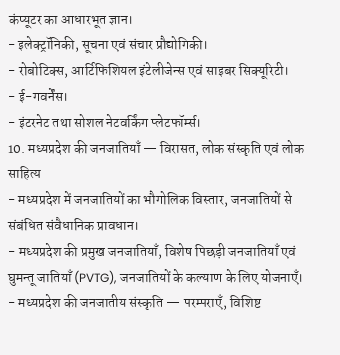कंप्यूटर का आधारभूत ज्ञान।
- इलेक्ट्रॉनिकी, सूचना एवं संचार प्रौद्योगिकी।
- रोबोटिक्स, आर्टिफिशियल इंटेलीजेन्स एवं साइबर सिक्यूरिटी।
- ई-गवर्नेंस।
- इंटरनेट तथा सोशल नेटवर्किंग प्लेटफॉर्म्स।
10. मध्यप्रदेश की जनजातियाँ — विरासत, लोक संस्कृति एवं लोक साहित्य
- मध्यप्रदेश में जनजातियों का भौगोलिक विस्तार, जनजातियों से संबंधित संवैधानिक प्रावधान।
- मध्यप्रदेश की प्रमुख जनजातियाँ, विशेष पिछड़ी जनजातियाँ एवं घुमन्तू जातियाँ (PVTG), जनजातियों के कल्याण के लिए योजनाएँ।
- मध्यप्रदेश की जनजातीय संस्कृति — परम्पराएँ, विशिष्ट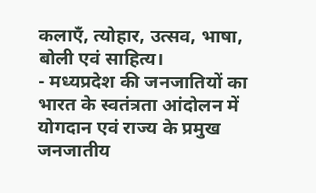कलाएँ, त्योहार, उत्सव, भाषा, बोली एवं साहित्य।
- मध्यप्रदेश की जनजातियों का भारत के स्वतंत्रता आंदोलन में योगदान एवं राज्य के प्रमुख जनजातीय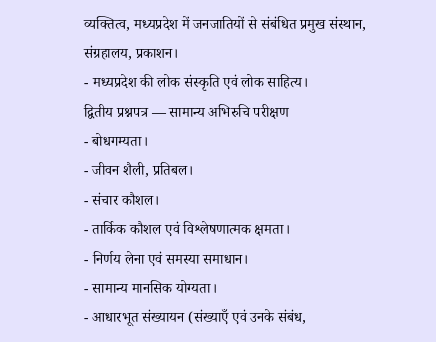व्यक्तित्व, मध्यप्रदेश में जनजातियों से संबंधित प्रमुख संस्थान, संग्रहालय, प्रकाशन।
- मध्यप्रदेश की लोक संस्कृति एवं लोक साहित्य।
द्वितीय प्रश्नपत्र — सामान्य अभिरुचि परीक्षण
- बोधगम्यता।
- जीवन शैली, प्रतिबल।
- संचार कौशल।
- तार्किक कौशल एवं विश्लेषणात्मक क्षमता।
- निर्णय लेना एवं समस्या समाधान।
- सामान्य मानसिक योग्यता।
- आधारभूत संख्यायन (संख्याएँ एवं उनके संबंध,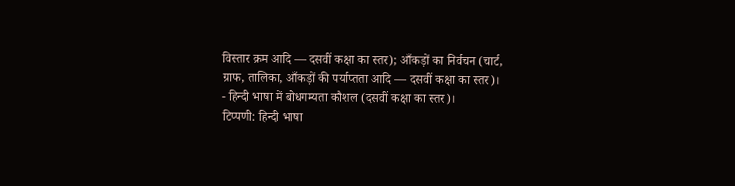विस्तार क्रम आदि — दसवीं कक्षा का स्तर); आँकड़ों का निर्वचन (चार्ट, ग्राफ, तालिका, आँकड़ों की पर्याप्तता आदि — दसवीं कक्षा का स्तर)।
- हिन्दी भाषा में बोधगम्यता कौशल (दसवीं कक्षा का स्तर)।
टिप्पणी: हिन्दी भाषा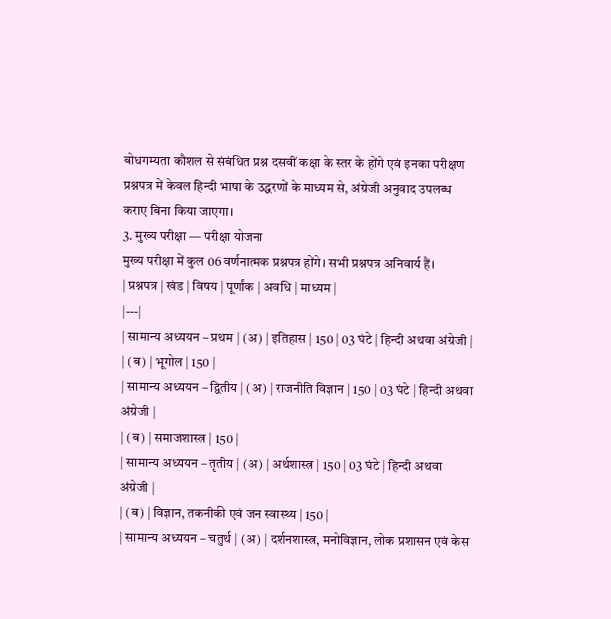बोधगम्यता कौशल से संबंधित प्रश्न दसवीं कक्षा के स्तर के होंगे एवं इनका परीक्षण प्रश्नपत्र में केवल हिन्दी भाषा के उद्धरणों के माध्यम से, अंग्रेजी अनुवाद उपलब्ध कराए बिना किया जाएगा।
3. मुख्य परीक्षा — परीक्षा योजना
मुख्य परीक्षा में कुल 06 वर्णनात्मक प्रश्नपत्र होंगे। सभी प्रश्नपत्र अनिवार्य हैं।
| प्रश्नपत्र | खंड | विषय | पूर्णांक | अवधि | माध्यम |
|---|
| सामान्य अध्ययन – प्रथम | (अ) | इतिहास | 150 | 03 घंटे | हिन्दी अथवा अंग्रेजी |
| (ब) | भूगोल | 150 |
| सामान्य अध्ययन – द्वितीय | (अ) | राजनीति विज्ञान | 150 | 03 घंटे | हिन्दी अथवा अंग्रेजी |
| (ब) | समाजशास्त्र | 150 |
| सामान्य अध्ययन – तृतीय | (अ) | अर्थशास्त्र | 150 | 03 घंटे | हिन्दी अथवा अंग्रेजी |
| (ब) | विज्ञान, तकनीकी एवं जन स्वास्थ्य | 150 |
| सामान्य अध्ययन – चतुर्थ | (अ) | दर्शनशास्त्र, मनोविज्ञान, लोक प्रशासन एवं केस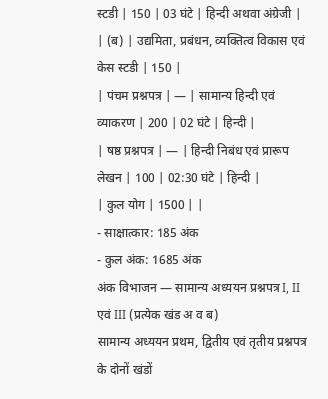स्टडी | 150 | 03 घंटे | हिन्दी अथवा अंग्रेजी |
| (ब) | उद्यमिता, प्रबंधन, व्यक्तित्व विकास एवं केस स्टडी | 150 |
| पंचम प्रश्नपत्र | — | सामान्य हिन्दी एवं व्याकरण | 200 | 02 घंटे | हिन्दी |
| षष्ठ प्रश्नपत्र | — | हिन्दी निबंध एवं प्रारूप लेखन | 100 | 02:30 घंटे | हिन्दी |
| कुल योग | 1500 | |
- साक्षात्कार: 185 अंक
- कुल अंक: 1685 अंक
अंक विभाजन — सामान्य अध्ययन प्रश्नपत्र I, II एवं III (प्रत्येक खंड अ व ब)
सामान्य अध्ययन प्रथम, द्वितीय एवं तृतीय प्रश्नपत्र के दोनों खंडों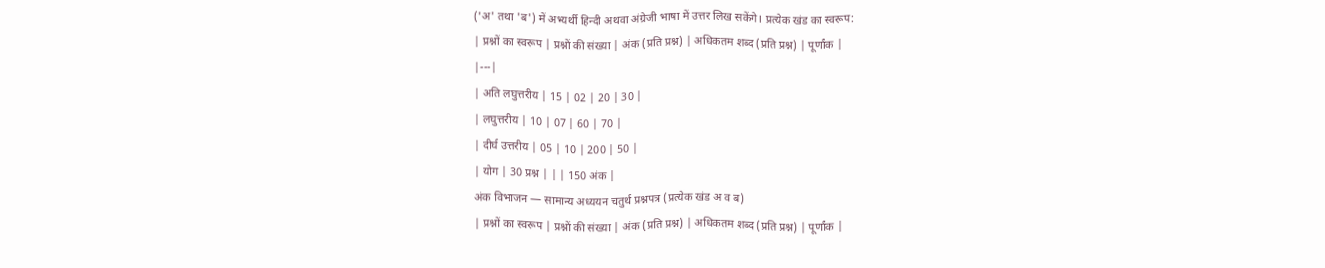('अ' तथा 'ब') में अभ्यर्थी हिन्दी अथवा अंग्रेजी भाषा में उत्तर लिख सकेंगे। प्रत्येक खंड का स्वरूप:
| प्रश्नों का स्वरूप | प्रश्नों की संख्या | अंक (प्रति प्रश्न) | अधिकतम शब्द (प्रति प्रश्न) | पूर्णांक |
|---|
| अति लघुत्तरीय | 15 | 02 | 20 | 30 |
| लघुत्तरीय | 10 | 07 | 60 | 70 |
| दीर्घ उत्तरीय | 05 | 10 | 200 | 50 |
| योग | 30 प्रश्न | | | 150 अंक |
अंक विभाजन — सामान्य अध्ययन चतुर्थ प्रश्नपत्र (प्रत्येक खंड अ व ब)
| प्रश्नों का स्वरूप | प्रश्नों की संख्या | अंक (प्रति प्रश्न) | अधिकतम शब्द (प्रति प्रश्न) | पूर्णांक |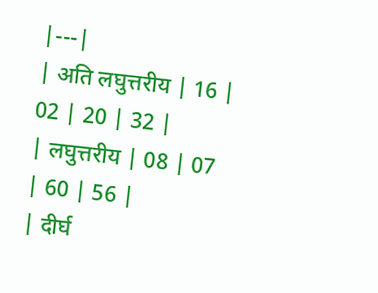|---|
| अति लघुत्तरीय | 16 | 02 | 20 | 32 |
| लघुत्तरीय | 08 | 07 | 60 | 56 |
| दीर्घ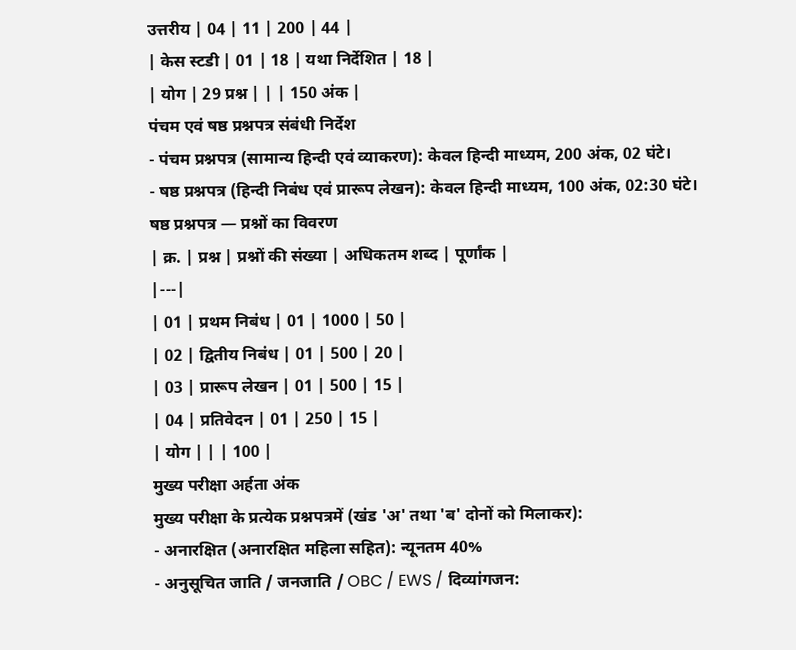उत्तरीय | 04 | 11 | 200 | 44 |
| केस स्टडी | 01 | 18 | यथा निर्देशित | 18 |
| योग | 29 प्रश्न | | | 150 अंक |
पंचम एवं षष्ठ प्रश्नपत्र संबंधी निर्देश
- पंचम प्रश्नपत्र (सामान्य हिन्दी एवं व्याकरण): केवल हिन्दी माध्यम, 200 अंक, 02 घंटे।
- षष्ठ प्रश्नपत्र (हिन्दी निबंध एवं प्रारूप लेखन): केवल हिन्दी माध्यम, 100 अंक, 02:30 घंटे।
षष्ठ प्रश्नपत्र — प्रश्नों का विवरण
| क्र. | प्रश्न | प्रश्नों की संख्या | अधिकतम शब्द | पूर्णांक |
|---|
| 01 | प्रथम निबंध | 01 | 1000 | 50 |
| 02 | द्वितीय निबंध | 01 | 500 | 20 |
| 03 | प्रारूप लेखन | 01 | 500 | 15 |
| 04 | प्रतिवेदन | 01 | 250 | 15 |
| योग | | | 100 |
मुख्य परीक्षा अर्हता अंक
मुख्य परीक्षा के प्रत्येक प्रश्नपत्रमें (खंड 'अ' तथा 'ब' दोनों को मिलाकर):
- अनारक्षित (अनारक्षित महिला सहित): न्यूनतम 40%
- अनुसूचित जाति / जनजाति / OBC / EWS / दिव्यांगजन: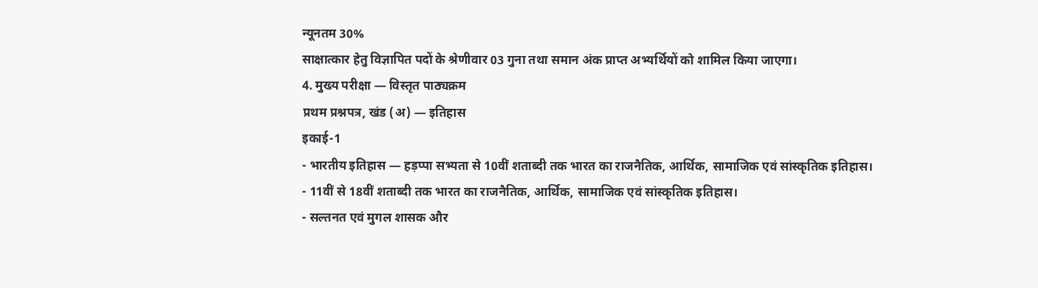न्यूनतम 30%
साक्षात्कार हेतु विज्ञापित पदों के श्रेणीवार 03 गुना तथा समान अंक प्राप्त अभ्यर्थियों को शामिल किया जाएगा।
4. मुख्य परीक्षा — विस्तृत पाठ्यक्रम
प्रथम प्रश्नपत्र, खंड (अ) — इतिहास
इकाई-1
- भारतीय इतिहास — हड़प्पा सभ्यता से 10वीं शताब्दी तक भारत का राजनैतिक, आर्थिक, सामाजिक एवं सांस्कृतिक इतिहास।
- 11वीं से 18वीं शताब्दी तक भारत का राजनैतिक, आर्थिक, सामाजिक एवं सांस्कृतिक इतिहास।
- सल्तनत एवं मुगल शासक और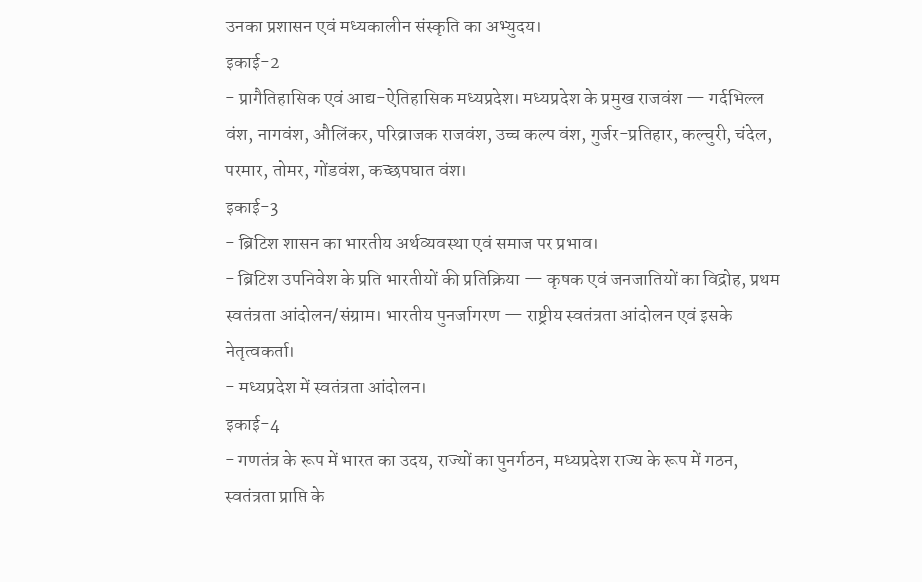उनका प्रशासन एवं मध्यकालीन संस्कृति का अभ्युदय।
इकाई-2
- प्रागैतिहासिक एवं आद्य-ऐतिहासिक मध्यप्रदेश। मध्यप्रदेश के प्रमुख राजवंश — गर्दभिल्ल वंश, नागवंश, औलिंकर, परिव्राजक राजवंश, उच्च कल्प वंश, गुर्जर-प्रतिहार, कल्चुरी, चंदेल, परमार, तोमर, गोंडवंश, कच्छपघात वंश।
इकाई-3
- ब्रिटिश शासन का भारतीय अर्थव्यवस्था एवं समाज पर प्रभाव।
- ब्रिटिश उपनिवेश के प्रति भारतीयों की प्रतिक्रिया — कृषक एवं जनजातियों का विद्रोह, प्रथम स्वतंत्रता आंदोलन/संग्राम। भारतीय पुनर्जागरण — राष्ट्रीय स्वतंत्रता आंदोलन एवं इसके नेतृत्वकर्ता।
- मध्यप्रदेश में स्वतंत्रता आंदोलन।
इकाई-4
- गणतंत्र के रूप में भारत का उदय, राज्यों का पुनर्गठन, मध्यप्रदेश राज्य के रूप में गठन, स्वतंत्रता प्राप्ति के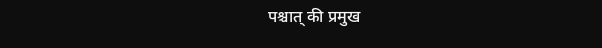पश्चात् की प्रमुख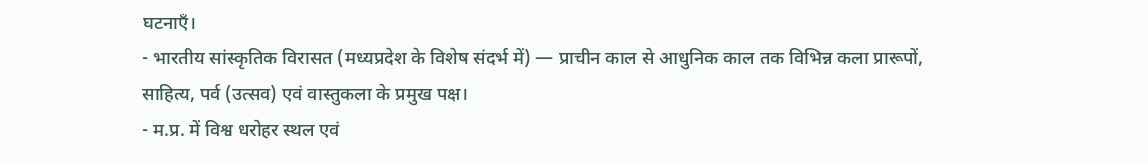घटनाएँ।
- भारतीय सांस्कृतिक विरासत (मध्यप्रदेश के विशेष संदर्भ में) — प्राचीन काल से आधुनिक काल तक विभिन्न कला प्रारूपों, साहित्य, पर्व (उत्सव) एवं वास्तुकला के प्रमुख पक्ष।
- म.प्र. में विश्व धरोहर स्थल एवं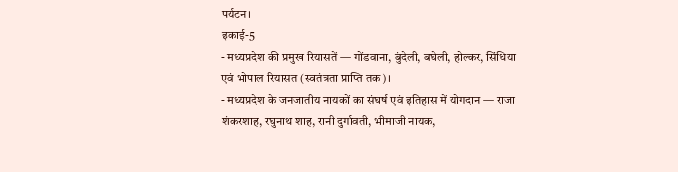पर्यटन।
इकाई-5
- मध्यप्रदेश की प्रमुख रियासतें — गोंडवाना, बुंदेली, बघेली, होल्कर, सिंधिया एवं भोपाल रियासत (स्वतंत्रता प्राप्ति तक)।
- मध्यप्रदेश के जनजातीय नायकों का संघर्ष एवं इतिहास में योगदान — राजा शंकरशाह, रघुनाथ शाह, रानी दुर्गावती, भीमाजी नायक,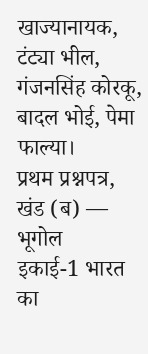खाज्यानायक, टंट्या भील, गंजनसिंह कोरकू, बादल भोई, पेमा फाल्या।
प्रथम प्रश्नपत्र, खंड (ब) — भूगोल
इकाई-1 भारत का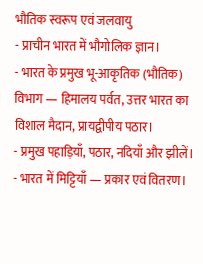भौतिक स्वरूप एवं जलवायु
- प्राचीन भारत में भौगोलिक ज्ञान।
- भारत के प्रमुख भू-आकृतिक (भौतिक) विभाग — हिमालय पर्वत, उत्तर भारत का विशाल मैदान, प्रायद्वीपीय पठार।
- प्रमुख पहाड़ियाँ, पठार, नदियाँ और झीलें।
- भारत में मिट्टियाँ — प्रकार एवं वितरण।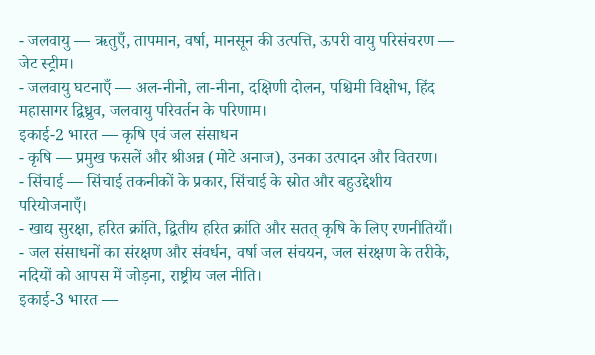- जलवायु — ऋतुएँ, तापमान, वर्षा, मानसून की उत्पत्ति, ऊपरी वायु परिसंचरण — जेट स्ट्रीम।
- जलवायु घटनाएँ — अल-नीनो, ला-नीना, दक्षिणी दोलन, पश्चिमी विक्षोभ, हिंद महासागर द्विध्रुव, जलवायु परिवर्तन के परिणाम।
इकाई-2 भारत — कृषि एवं जल संसाधन
- कृषि — प्रमुख फसलें और श्रीअन्न (मोटे अनाज), उनका उत्पादन और वितरण।
- सिंचाई — सिंचाई तकनीकों के प्रकार, सिंचाई के स्रोत और बहुउद्देशीय परियोजनाएँ।
- खाद्य सुरक्षा, हरित क्रांति, द्वितीय हरित क्रांति और सतत् कृषि के लिए रणनीतियाँ।
- जल संसाधनों का संरक्षण और संवर्धन, वर्षा जल संचयन, जल संरक्षण के तरीके, नदियों को आपस में जोड़ना, राष्ट्रीय जल नीति।
इकाई-3 भारत —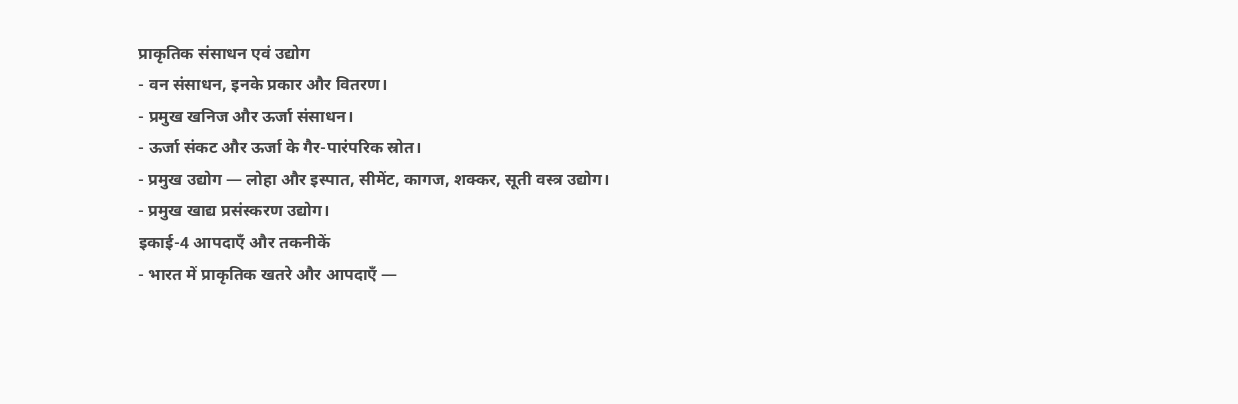प्राकृतिक संसाधन एवं उद्योग
- वन संसाधन, इनके प्रकार और वितरण।
- प्रमुख खनिज और ऊर्जा संसाधन।
- ऊर्जा संकट और ऊर्जा के गैर-पारंपरिक स्रोत।
- प्रमुख उद्योग — लोहा और इस्पात, सीमेंट, कागज, शक्कर, सूती वस्त्र उद्योग।
- प्रमुख खाद्य प्रसंस्करण उद्योग।
इकाई-4 आपदाएँ और तकनीकें
- भारत में प्राकृतिक खतरे और आपदाएँ —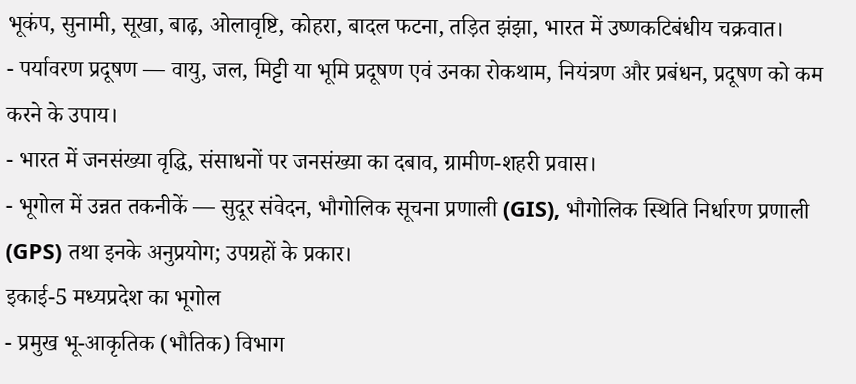भूकंप, सुनामी, सूखा, बाढ़, ओलावृष्टि, कोहरा, बादल फटना, तड़ित झंझा, भारत में उष्णकटिबंधीय चक्रवात।
- पर्यावरण प्रदूषण — वायु, जल, मिट्टी या भूमि प्रदूषण एवं उनका रोकथाम, नियंत्रण और प्रबंधन, प्रदूषण को कम करने के उपाय।
- भारत में जनसंख्या वृद्धि, संसाधनों पर जनसंख्या का दबाव, ग्रामीण-शहरी प्रवास।
- भूगोल में उन्नत तकनीकें — सुदूर संवेदन, भौगोलिक सूचना प्रणाली (GIS), भौगोलिक स्थिति निर्धारण प्रणाली (GPS) तथा इनके अनुप्रयोग; उपग्रहों के प्रकार।
इकाई-5 मध्यप्रदेश का भूगोल
- प्रमुख भू-आकृतिक (भौतिक) विभाग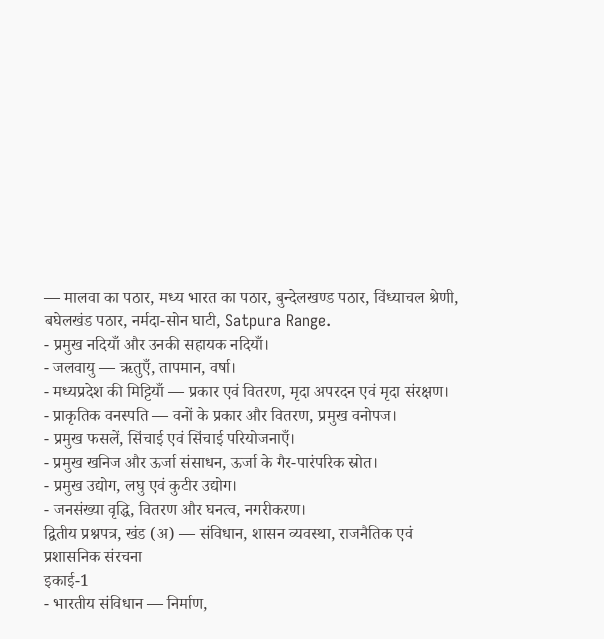— मालवा का पठार, मध्य भारत का पठार, बुन्देलखण्ड पठार, विंध्याचल श्रेणी, बघेलखंड पठार, नर्मदा-सोन घाटी, Satpura Range.
- प्रमुख नदियाँ और उनकी सहायक नदियाँ।
- जलवायु — ऋतुएँ, तापमान, वर्षा।
- मध्यप्रदेश की मिट्टियाँ — प्रकार एवं वितरण, मृदा अपरदन एवं मृदा संरक्षण।
- प्राकृतिक वनस्पति — वनों के प्रकार और वितरण, प्रमुख वनोपज।
- प्रमुख फसलें, सिंचाई एवं सिंचाई परियोजनाएँ।
- प्रमुख खनिज और ऊर्जा संसाधन, ऊर्जा के गैर-पारंपरिक स्रोत।
- प्रमुख उद्योग, लघु एवं कुटीर उद्योग।
- जनसंख्या वृद्धि, वितरण और घनत्व, नगरीकरण।
द्वितीय प्रश्नपत्र, खंड (अ) — संविधान, शासन व्यवस्था, राजनैतिक एवं प्रशासनिक संरचना
इकाई-1
- भारतीय संविधान — निर्माण,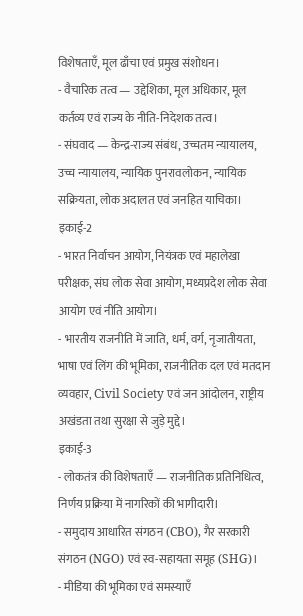विशेषताएँ, मूल ढाँचा एवं प्रमुख संशोधन।
- वैचारिक तत्व — उद्देशिका, मूल अधिकार, मूल कर्तव्य एवं राज्य के नीति-निदेशक तत्व।
- संघवाद — केन्द्र-राज्य संबंध, उच्चतम न्यायालय, उच्च न्यायालय, न्यायिक पुनरावलोकन, न्यायिक सक्रियता, लोक अदालत एवं जनहित याचिका।
इकाई-2
- भारत निर्वाचन आयोग, नियंत्रक एवं महालेखा परीक्षक, संघ लोक सेवा आयोग, मध्यप्रदेश लोक सेवा आयोग एवं नीति आयोग।
- भारतीय राजनीति में जाति, धर्म, वर्ग, नृजातीयता, भाषा एवं लिंग की भूमिका, राजनीतिक दल एवं मतदान व्यवहार, Civil Society एवं जन आंदोलन, राष्ट्रीय अखंडता तथा सुरक्षा से जुड़े मुद्दे।
इकाई-3
- लोकतंत्र की विशेषताएँ — राजनीतिक प्रतिनिधित्व, निर्णय प्रक्रिया में नागरिकों की भागीदारी।
- समुदाय आधारित संगठन (CBO), गैर सरकारी संगठन (NGO) एवं स्व-सहायता समूह (SHG)।
- मीडिया की भूमिका एवं समस्याएँ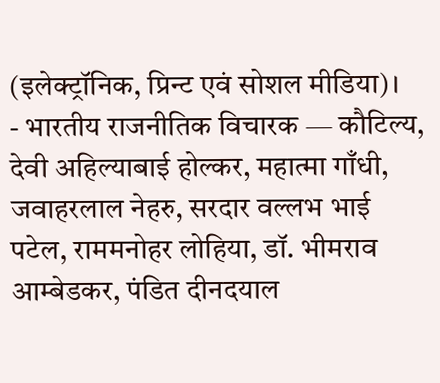(इलेक्ट्रॉनिक, प्रिन्ट एवं सोशल मीडिया)।
- भारतीय राजनीतिक विचारक — कौटिल्य, देवी अहिल्याबाई होल्कर, महात्मा गाँधी, जवाहरलाल नेहरु, सरदार वल्लभ भाई पटेल, राममनोहर लोहिया, डॉ. भीमराव आम्बेडकर, पंडित दीनदयाल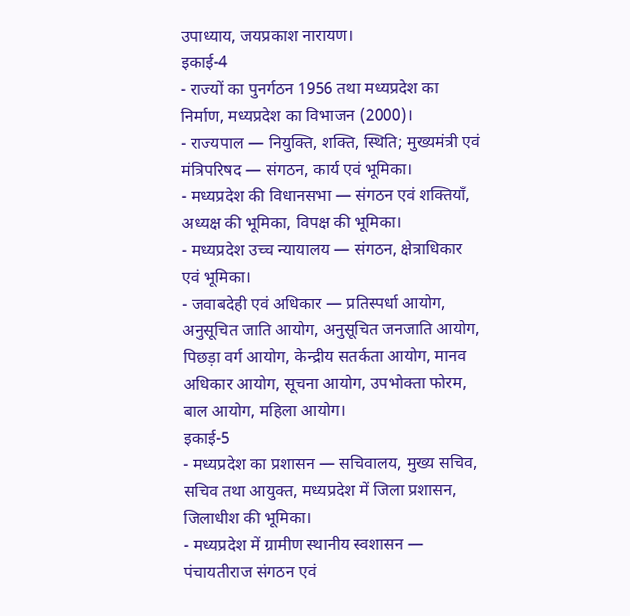उपाध्याय, जयप्रकाश नारायण।
इकाई-4
- राज्यों का पुनर्गठन 1956 तथा मध्यप्रदेश का निर्माण, मध्यप्रदेश का विभाजन (2000)।
- राज्यपाल — नियुक्ति, शक्ति, स्थिति; मुख्यमंत्री एवं मंत्रिपरिषद — संगठन, कार्य एवं भूमिका।
- मध्यप्रदेश की विधानसभा — संगठन एवं शक्तियाँ, अध्यक्ष की भूमिका, विपक्ष की भूमिका।
- मध्यप्रदेश उच्च न्यायालय — संगठन, क्षेत्राधिकार एवं भूमिका।
- जवाबदेही एवं अधिकार — प्रतिस्पर्धा आयोग, अनुसूचित जाति आयोग, अनुसूचित जनजाति आयोग, पिछड़ा वर्ग आयोग, केन्द्रीय सतर्कता आयोग, मानव अधिकार आयोग, सूचना आयोग, उपभोक्ता फोरम, बाल आयोग, महिला आयोग।
इकाई-5
- मध्यप्रदेश का प्रशासन — सचिवालय, मुख्य सचिव, सचिव तथा आयुक्त, मध्यप्रदेश में जिला प्रशासन, जिलाधीश की भूमिका।
- मध्यप्रदेश में ग्रामीण स्थानीय स्वशासन — पंचायतीराज संगठन एवं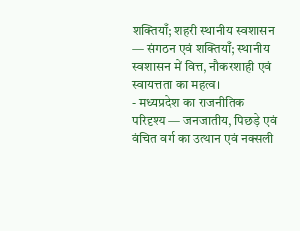शक्तियाँ; शहरी स्थानीय स्वशासन — संगठन एवं शक्तियाँ; स्थानीय स्वशासन में वित्त, नौकरशाही एवं स्वायत्तता का महत्व।
- मध्यप्रदेश का राजनीतिक परिदृश्य — जनजातीय, पिछड़े एवं वंचित वर्ग का उत्थान एवं नक्सली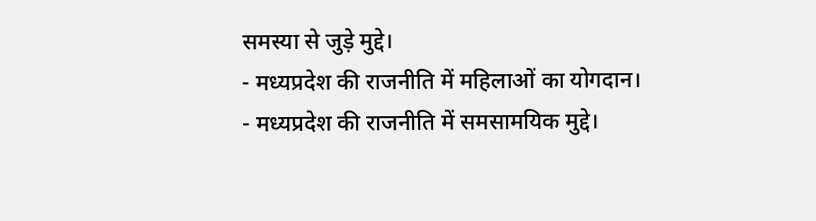समस्या से जुड़े मुद्दे।
- मध्यप्रदेश की राजनीति में महिलाओं का योगदान।
- मध्यप्रदेश की राजनीति में समसामयिक मुद्दे।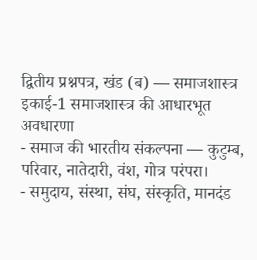द्वितीय प्रश्नपत्र, खंड (ब) — समाजशास्त्र
इकाई-1 समाजशास्त्र की आधारभूत अवधारणा
- समाज की भारतीय संकल्पना — कुटुम्ब, परिवार, नातेदारी, वंश, गोत्र परंपरा।
- समुदाय, संस्था, संघ, संस्कृति, मानदंड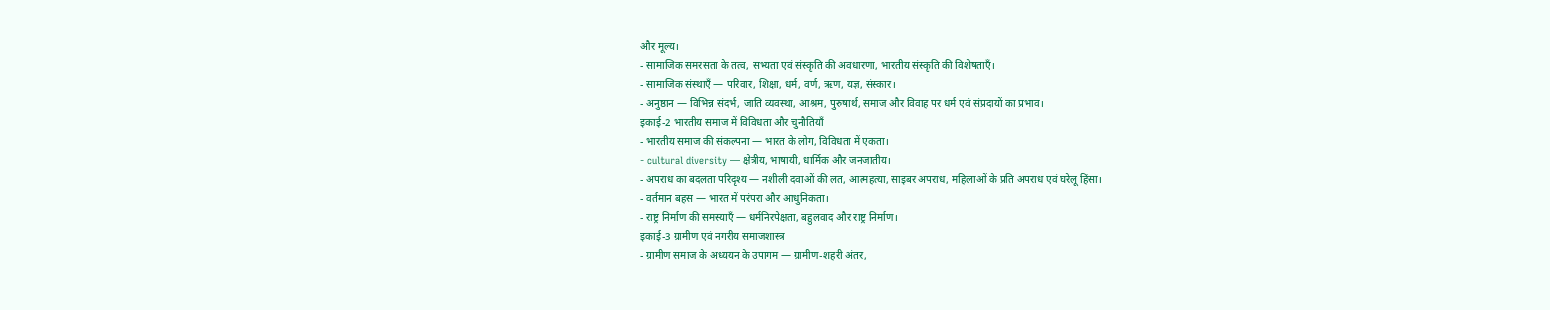और मूल्य।
- सामाजिक समरसता के तत्व, सभ्यता एवं संस्कृति की अवधारणा, भारतीय संस्कृति की विशेषताएँ।
- सामाजिक संस्थाएँ — परिवार, शिक्षा, धर्म, वर्ण, ऋण, यज्ञ, संस्कार।
- अनुष्ठान — विभिन्न संदर्भ, जाति व्यवस्था, आश्रम, पुरुषार्थ, समाज और विवाह पर धर्म एवं संप्रदायों का प्रभाव।
इकाई-2 भारतीय समाज में विविधता और चुनौतियाँ
- भारतीय समाज की संकल्पना — भारत के लोग, विविधता में एकता।
- cultural diversity — क्षेत्रीय, भाषायी, धार्मिक और जनजातीय।
- अपराध का बदलता परिदृश्य — नशीली दवाओं की लत, आत्महत्या, साइबर अपराध, महिलाओं के प्रति अपराध एवं घरेलू हिंसा।
- वर्तमान बहस — भारत में परंपरा और आधुनिकता।
- राष्ट्र निर्माण की समस्याएँ — धर्मनिरपेक्षता, बहुलवाद और राष्ट्र निर्माण।
इकाई-3 ग्रामीण एवं नगरीय समाजशास्त्र
- ग्रामीण समाज के अध्ययन के उपागम — ग्रामीण-शहरी अंतर,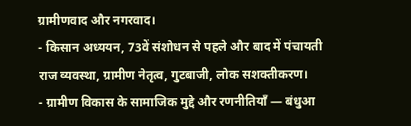ग्रामीणवाद और नगरवाद।
- किसान अध्ययन, 73वें संशोधन से पहले और बाद में पंचायती राज व्यवस्था, ग्रामीण नेतृत्व, गुटबाजी, लोक सशक्तीकरण।
- ग्रामीण विकास के सामाजिक मुद्दे और रणनीतियाँ — बंधुआ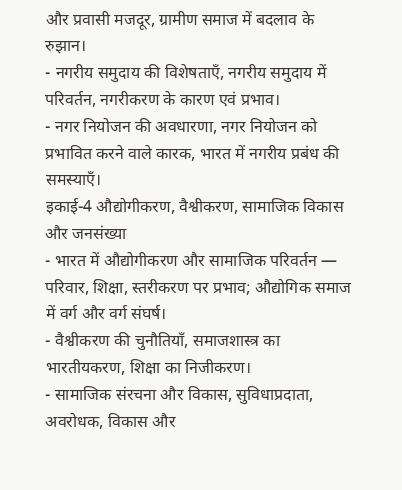और प्रवासी मजदूर, ग्रामीण समाज में बदलाव के रुझान।
- नगरीय समुदाय की विशेषताएँ, नगरीय समुदाय में परिवर्तन, नगरीकरण के कारण एवं प्रभाव।
- नगर नियोजन की अवधारणा, नगर नियोजन को प्रभावित करने वाले कारक, भारत में नगरीय प्रबंध की समस्याएँ।
इकाई-4 औद्योगीकरण, वैश्वीकरण, सामाजिक विकास और जनसंख्या
- भारत में औद्योगीकरण और सामाजिक परिवर्तन — परिवार, शिक्षा, स्तरीकरण पर प्रभाव; औद्योगिक समाज में वर्ग और वर्ग संघर्ष।
- वैश्वीकरण की चुनौतियाँ, समाजशास्त्र का भारतीयकरण, शिक्षा का निजीकरण।
- सामाजिक संरचना और विकास, सुविधाप्रदाता, अवरोधक, विकास और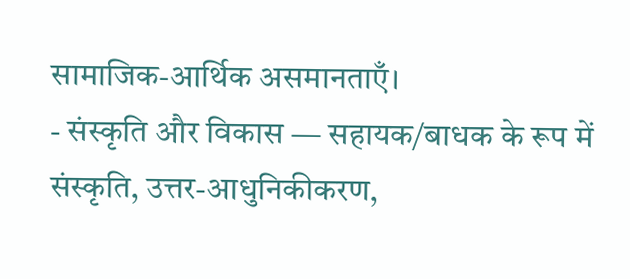सामाजिक-आर्थिक असमानताएँ।
- संस्कृति और विकास — सहायक/बाधक के रूप में संस्कृति, उत्तर-आधुनिकीकरण,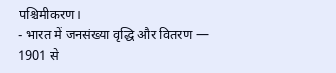पश्चिमीकरण।
- भारत में जनसंख्या वृद्धि और वितरण — 1901 से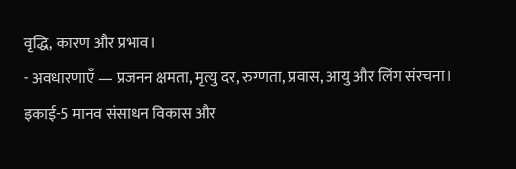वृद्धि, कारण और प्रभाव।
- अवधारणाएँ — प्रजनन क्षमता, मृत्यु दर, रुग्णता, प्रवास, आयु और लिंग संरचना।
इकाई-5 मानव संसाधन विकास और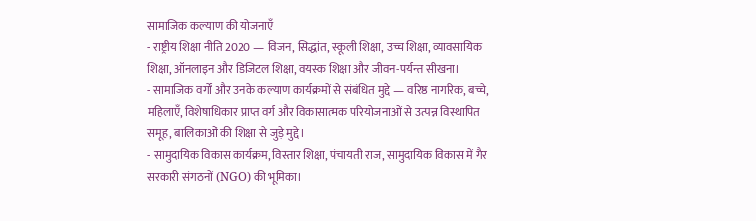सामाजिक कल्याण की योजनाएँ
- राष्ट्रीय शिक्षा नीति 2020 — विजन, सिद्धांत, स्कूली शिक्षा, उच्च शिक्षा, व्यावसायिक शिक्षा, ऑनलाइन और डिजिटल शिक्षा, वयस्क शिक्षा और जीवन-पर्यन्त सीखना।
- सामाजिक वर्गों और उनके कल्याण कार्यक्रमों से संबंधित मुद्दे — वरिष्ठ नागरिक, बच्चे, महिलाएँ, विशेषाधिकार प्राप्त वर्ग और विकासात्मक परियोजनाओं से उत्पन्न विस्थापित समूह, बालिकाओं की शिक्षा से जुड़े मुद्दे।
- सामुदायिक विकास कार्यक्रम, विस्तार शिक्षा, पंचायती राज, सामुदायिक विकास में गैर सरकारी संगठनों (NGO) की भूमिका।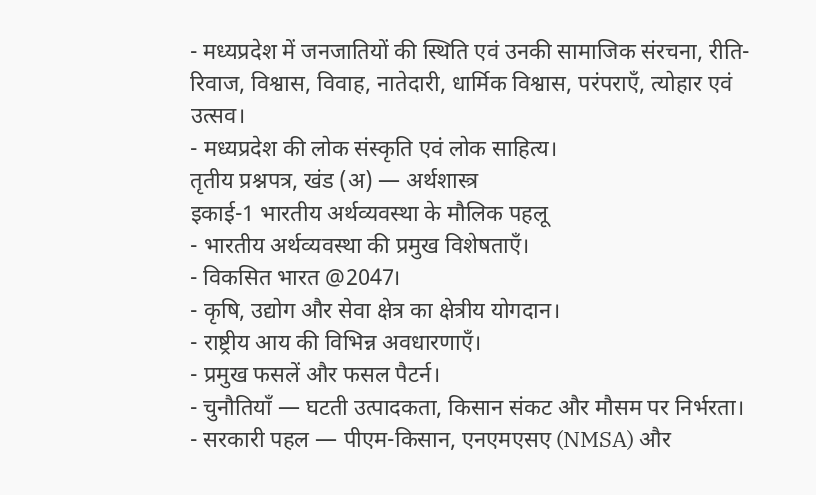- मध्यप्रदेश में जनजातियों की स्थिति एवं उनकी सामाजिक संरचना, रीति-रिवाज, विश्वास, विवाह, नातेदारी, धार्मिक विश्वास, परंपराएँ, त्योहार एवं उत्सव।
- मध्यप्रदेश की लोक संस्कृति एवं लोक साहित्य।
तृतीय प्रश्नपत्र, खंड (अ) — अर्थशास्त्र
इकाई-1 भारतीय अर्थव्यवस्था के मौलिक पहलू
- भारतीय अर्थव्यवस्था की प्रमुख विशेषताएँ।
- विकसित भारत @2047।
- कृषि, उद्योग और सेवा क्षेत्र का क्षेत्रीय योगदान।
- राष्ट्रीय आय की विभिन्न अवधारणाएँ।
- प्रमुख फसलें और फसल पैटर्न।
- चुनौतियाँ — घटती उत्पादकता, किसान संकट और मौसम पर निर्भरता।
- सरकारी पहल — पीएम-किसान, एनएमएसए (NMSA) और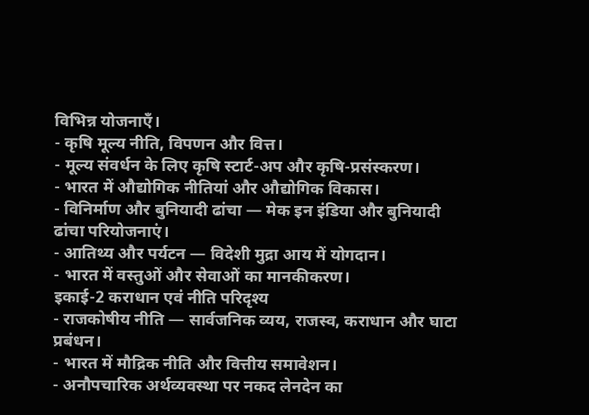विभिन्न योजनाएँ।
- कृषि मूल्य नीति, विपणन और वित्त।
- मूल्य संवर्धन के लिए कृषि स्टार्ट-अप और कृषि-प्रसंस्करण।
- भारत में औद्योगिक नीतियां और औद्योगिक विकास।
- विनिर्माण और बुनियादी ढांचा — मेक इन इंडिया और बुनियादी ढांचा परियोजनाएं।
- आतिथ्य और पर्यटन — विदेशी मुद्रा आय में योगदान।
- भारत में वस्तुओं और सेवाओं का मानकीकरण।
इकाई-2 कराधान एवं नीति परिदृश्य
- राजकोषीय नीति — सार्वजनिक व्यय, राजस्व, कराधान और घाटा प्रबंधन।
- भारत में मौद्रिक नीति और वित्तीय समावेशन।
- अनौपचारिक अर्थव्यवस्था पर नकद लेनदेन का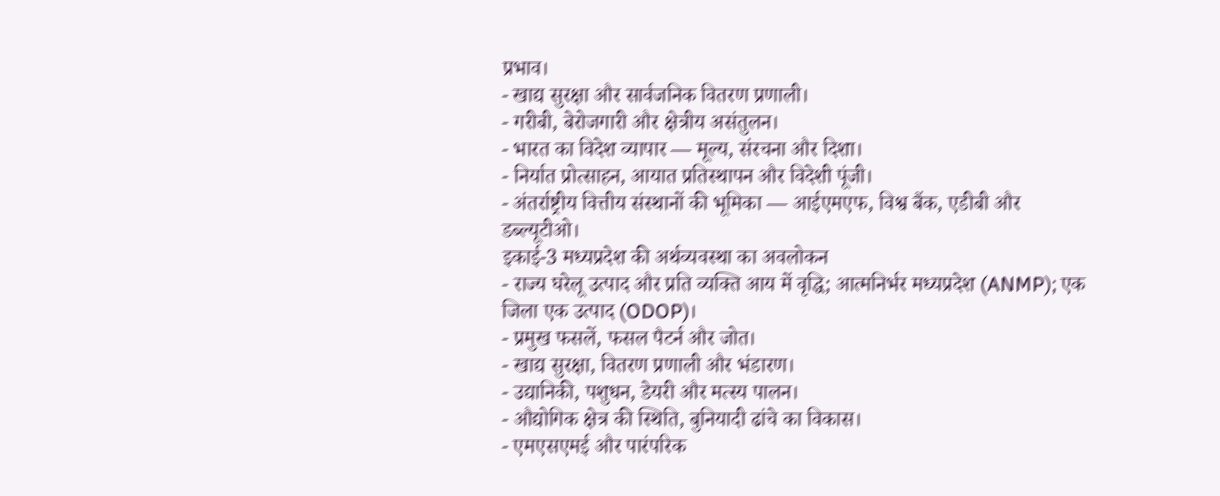प्रभाव।
- खाद्य सुरक्षा और सार्वजनिक वितरण प्रणाली।
- गरीबी, बेरोजगारी और क्षेत्रीय असंतुलन।
- भारत का विदेश व्यापार — मूल्य, संरचना और दिशा।
- निर्यात प्रोत्साहन, आयात प्रतिस्थापन और विदेशी पूंजी।
- अंतर्राष्ट्रीय वित्तीय संस्थानों की भूमिका — आईएमएफ, विश्व बैंक, एडीबी और डब्ल्यूटीओ।
इकाई-3 मध्यप्रदेश की अर्थव्यवस्था का अवलोकन
- राज्य घरेलू उत्पाद और प्रति व्यक्ति आय में वृद्धि; आत्मनिर्भर मध्यप्रदेश (ANMP); एक जिला एक उत्पाद (ODOP)।
- प्रमुख फसलें, फसल पैटर्न और जोत।
- खाद्य सुरक्षा, वितरण प्रणाली और भंडारण।
- उद्यानिकी, पशुधन, डेयरी और मत्स्य पालन।
- औद्योगिक क्षेत्र की स्थिति, बुनियादी ढांचे का विकास।
- एमएसएमई और पारंपरिक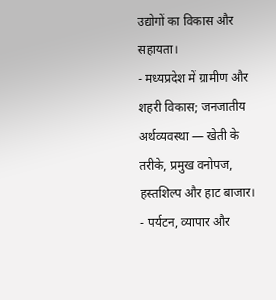उद्योगों का विकास और सहायता।
- मध्यप्रदेश में ग्रामीण और शहरी विकास; जनजातीय अर्थव्यवस्था — खेती के तरीके, प्रमुख वनोपज, हस्तशिल्प और हाट बाजार।
- पर्यटन, व्यापार और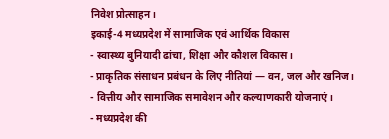निवेश प्रोत्साहन।
इकाई-4 मध्यप्रदेश में सामाजिक एवं आर्थिक विकास
- स्वास्थ्य बुनियादी ढांचा, शिक्षा और कौशल विकास।
- प्राकृतिक संसाधन प्रबंधन के लिए नीतियां — वन, जल और खनिज।
- वित्तीय और सामाजिक समावेशन और कल्याणकारी योजनाएं।
- मध्यप्रदेश की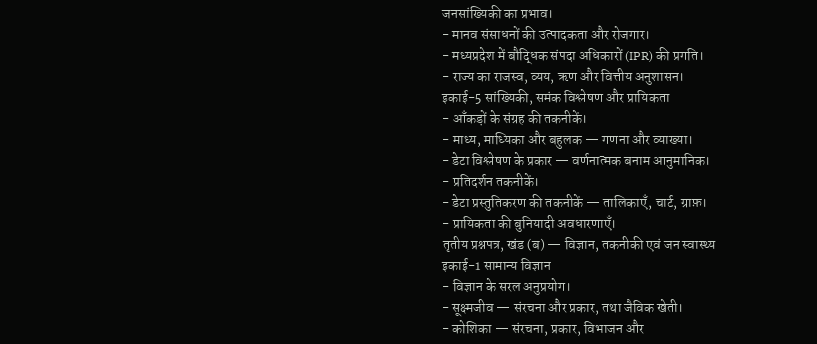जनसांख्यिकी का प्रभाव।
- मानव संसाधनों की उत्पादकता और रोजगार।
- मध्यप्रदेश में बौद्धिक संपदा अधिकारों (IPR) की प्रगति।
- राज्य का राजस्व, व्यय, ऋण और वित्तीय अनुशासन।
इकाई-5 सांख्यिकी, समंक विश्लेषण और प्रायिकता
- आँकड़ों के संग्रह की तकनीकें।
- माध्य, माध्यिका और बहुलक — गणना और व्याख्या।
- डेटा विश्लेषण के प्रकार — वर्णनात्मक बनाम आनुमानिक।
- प्रतिदर्शन तकनीकें।
- डेटा प्रस्तुतिकरण की तकनीकें — तालिकाएँ, चार्ट, ग्राफ़।
- प्रायिकता की बुनियादी अवधारणाएँ।
तृतीय प्रश्नपत्र, खंड (ब) — विज्ञान, तकनीकी एवं जन स्वास्थ्य
इकाई-1 सामान्य विज्ञान
- विज्ञान के सरल अनुप्रयोग।
- सूक्ष्मजीव — संरचना और प्रकार, तथा जैविक खेती।
- कोशिका — संरचना, प्रकार, विभाजन और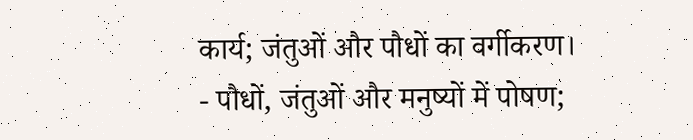कार्य; जंतुओं और पौधों का वर्गीकरण।
- पौधों, जंतुओं और मनुष्यों में पोषण;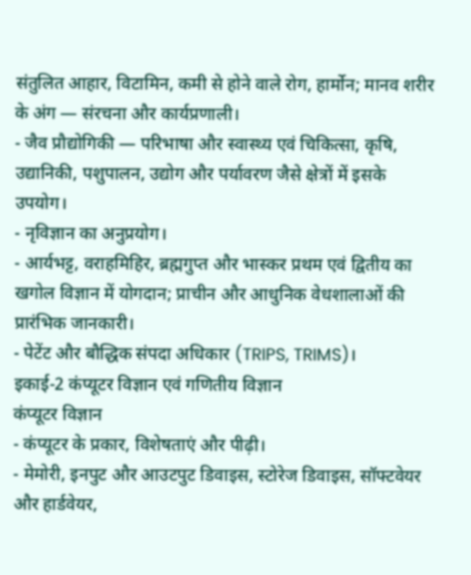संतुलित आहार, विटामिन, कमी से होने वाले रोग, हार्मोन; मानव शरीर के अंग — संरचना और कार्यप्रणाली।
- जैव प्रौद्योगिकी — परिभाषा और स्वास्थ्य एवं चिकित्सा, कृषि, उद्यानिकी, पशुपालन, उद्योग और पर्यावरण जैसे क्षेत्रों में इसके उपयोग।
- नृविज्ञान का अनुप्रयोग।
- आर्यभट्ट, वराहमिहिर, ब्रह्मगुप्त और भास्कर प्रथम एवं द्वितीय का खगोल विज्ञान में योगदान; प्राचीन और आधुनिक वेधशालाओं की प्रारंभिक जानकारी।
- पेटेंट और बौद्धिक संपदा अधिकार (TRIPS, TRIMS)।
इकाई-2 कंप्यूटर विज्ञान एवं गणितीय विज्ञान
कंप्यूटर विज्ञान
- कंप्यूटर के प्रकार, विशेषताएं और पीढ़ी।
- मेमोरी, इनपुट और आउटपुट डिवाइस, स्टोरेज डिवाइस, सॉफ्टवेयर और हार्डवेयर,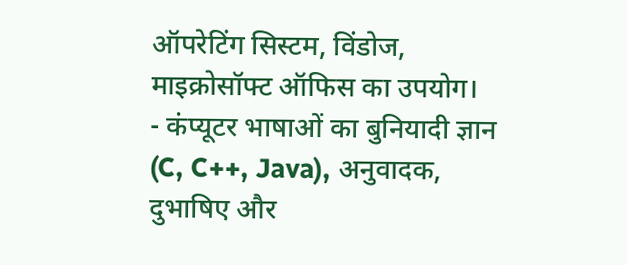ऑपरेटिंग सिस्टम, विंडोज, माइक्रोसॉफ्ट ऑफिस का उपयोग।
- कंप्यूटर भाषाओं का बुनियादी ज्ञान (C, C++, Java), अनुवादक, दुभाषिए और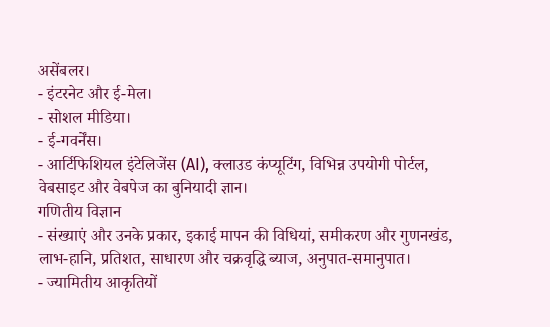असेंबलर।
- इंटरनेट और ई-मेल।
- सोशल मीडिया।
- ई-गवर्नेंस।
- आर्टिफिशियल इंटेलिजेंस (AI), क्लाउड कंप्यूटिंग, विभिन्न उपयोगी पोर्टल, वेबसाइट और वेबपेज का बुनियादी ज्ञान।
गणितीय विज्ञान
- संख्याएं और उनके प्रकार, इकाई मापन की विधियां, समीकरण और गुणनखंड, लाभ-हानि, प्रतिशत, साधारण और चक्रवृद्धि ब्याज, अनुपात-समानुपात।
- ज्यामितीय आकृतियों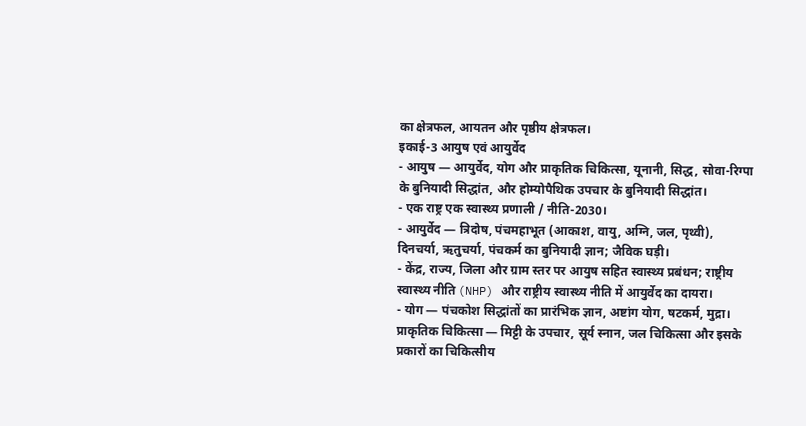का क्षेत्रफल, आयतन और पृष्ठीय क्षेत्रफल।
इकाई-3 आयुष एवं आयुर्वेद
- आयुष — आयुर्वेद, योग और प्राकृतिक चिकित्सा, यूनानी, सिद्ध, सोवा-रिग्पा के बुनियादी सिद्धांत, और होम्योपैथिक उपचार के बुनियादी सिद्धांत।
- एक राष्ट्र एक स्वास्थ्य प्रणाली / नीति-2030।
- आयुर्वेद — त्रिदोष, पंचमहाभूत (आकाश, वायु, अग्नि, जल, पृथ्वी), दिनचर्या, ऋतुचर्या, पंचकर्म का बुनियादी ज्ञान; जैविक घड़ी।
- केंद्र, राज्य, जिला और ग्राम स्तर पर आयुष सहित स्वास्थ्य प्रबंधन; राष्ट्रीय स्वास्थ्य नीति (NHP) और राष्ट्रीय स्वास्थ्य नीति में आयुर्वेद का दायरा।
- योग — पंचकोश सिद्धांतों का प्रारंभिक ज्ञान, अष्टांग योग, षटकर्म, मुद्रा। प्राकृतिक चिकित्सा — मिट्टी के उपचार, सूर्य स्नान, जल चिकित्सा और इसके प्रकारों का चिकित्सीय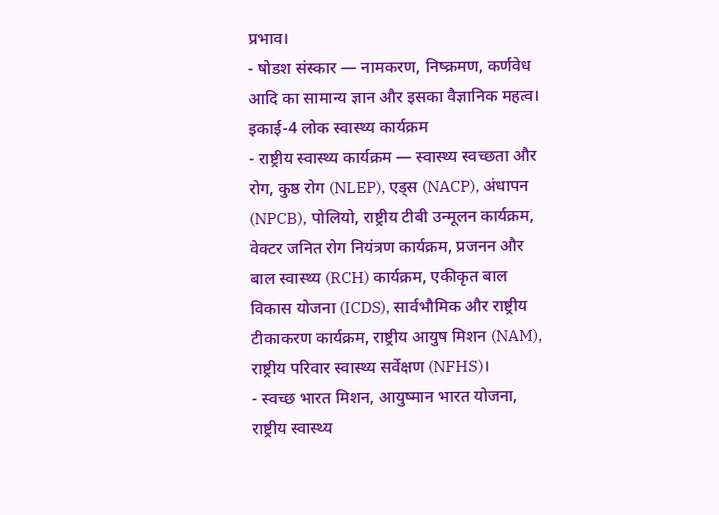प्रभाव।
- षोडश संस्कार — नामकरण, निष्क्रमण, कर्णवेध आदि का सामान्य ज्ञान और इसका वैज्ञानिक महत्व।
इकाई-4 लोक स्वास्थ्य कार्यक्रम
- राष्ट्रीय स्वास्थ्य कार्यक्रम — स्वास्थ्य स्वच्छता और रोग, कुष्ठ रोग (NLEP), एड्स (NACP), अंधापन (NPCB), पोलियो, राष्ट्रीय टीबी उन्मूलन कार्यक्रम, वेक्टर जनित रोग नियंत्रण कार्यक्रम, प्रजनन और बाल स्वास्थ्य (RCH) कार्यक्रम, एकीकृत बाल विकास योजना (ICDS), सार्वभौमिक और राष्ट्रीय टीकाकरण कार्यक्रम, राष्ट्रीय आयुष मिशन (NAM), राष्ट्रीय परिवार स्वास्थ्य सर्वेक्षण (NFHS)।
- स्वच्छ भारत मिशन, आयुष्मान भारत योजना, राष्ट्रीय स्वास्थ्य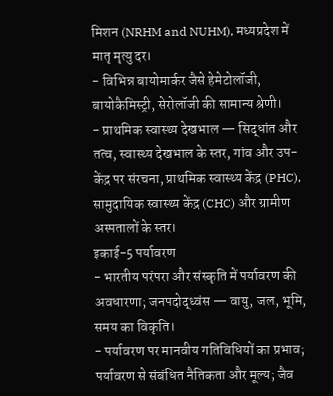मिशन (NRHM and NUHM), मध्यप्रदेश में मातृ मृत्यु दर।
- विभिन्न बायोमार्कर जैसे हेमेटोलॉजी, बायोकैमिस्ट्री, सेरोलॉजी की सामान्य श्रेणी।
- प्राथमिक स्वास्थ्य देखभाल — सिद्धांत और तत्व, स्वास्थ्य देखभाल के स्तर, गांव और उप-केंद्र पर संरचना, प्राथमिक स्वास्थ्य केंद्र (PHC), सामुदायिक स्वास्थ्य केंद्र (CHC) और ग्रामीण अस्पतालों के स्तर।
इकाई-5 पर्यावरण
- भारतीय परंपरा और संस्कृति में पर्यावरण की अवधारणा; जनपदोद्ध्वंस — वायु, जल, भूमि, समय का विकृति।
- पर्यावरण पर मानवीय गतिविधियों का प्रभाव; पर्यावरण से संबंधित नैतिकता और मूल्य; जैव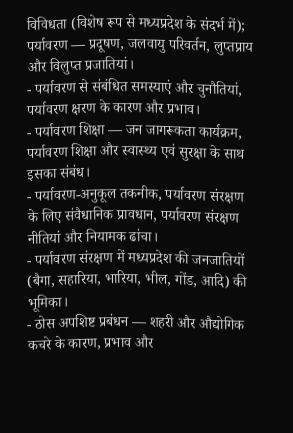विविधता (विशेष रूप से मध्यप्रदेश के संदर्भ में); पर्यावरण — प्रदूषण, जलवायु परिवर्तन, लुप्तप्राय और विलुप्त प्रजातियां।
- पर्यावरण से संबंधित समस्याएं और चुनौतियां, पर्यावरण क्षरण के कारण और प्रभाव।
- पर्यावरण शिक्षा — जन जागरूकता कार्यक्रम, पर्यावरण शिक्षा और स्वास्थ्य एवं सुरक्षा के साथ इसका संबंध।
- पर्यावरण-अनुकूल तकनीक, पर्यावरण संरक्षण के लिए संवैधानिक प्रावधान, पर्यावरण संरक्षण नीतियां और नियामक ढांचा।
- पर्यावरण संरक्षण में मध्यप्रदेश की जनजातियों (बैगा, सहारिया, भारिया, भील, गोंड, आदि) की भूमिका।
- ठोस अपशिष्ट प्रबंधन — शहरी और औद्योगिक कचरे के कारण, प्रभाव और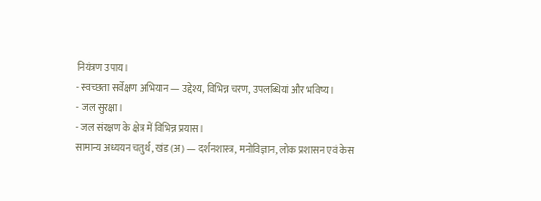नियंत्रण उपाय।
- स्वच्छता सर्वेक्षण अभियान — उद्देश्य, विभिन्न चरण, उपलब्धियां और भविष्य।
- जल सुरक्षा।
- जल संरक्षण के क्षेत्र में विभिन्न प्रयास।
सामान्य अध्ययन चतुर्थ, खंड (अ) — दर्शनशास्त्र, मनोविज्ञान, लोक प्रशासन एवं केस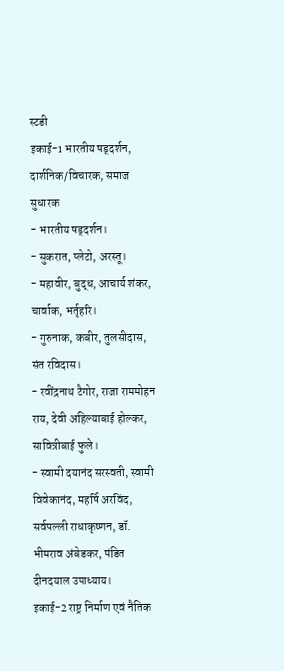स्टडी
इकाई-1 भारतीय षड्दर्शन, दार्शनिक/विचारक, समाज सुधारक
- भारतीय षड्दर्शन।
- सुकरात, प्लेटो, अरस्तू।
- महावीर, बुद्ध, आचार्य शंकर, चार्वाक, भर्तृहरि।
- गुरुनाक, कबीर, तुलसीदास, संत रविदास।
- रवींद्रनाथ टैगोर, राजा राममोहन राय, देवी अहिल्याबाई होल्कर, सावित्रीबाई फुले।
- स्वामी दयानंद सरस्वती, स्वामी विवेकानंद, महर्षि अरविंद, सर्वपल्ली राधाकृष्णन, डॉ. भीमराव अंबेडकर, पंडित दीनदयाल उपाध्याय।
इकाई-2 राष्ट्र निर्माण एवं नैतिक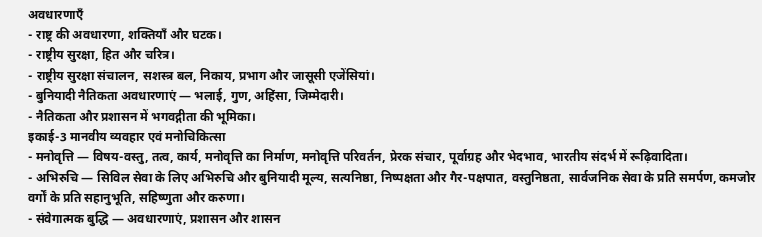अवधारणाएँ
- राष्ट्र की अवधारणा, शक्तियाँ और घटक।
- राष्ट्रीय सुरक्षा, हित और चरित्र।
- राष्ट्रीय सुरक्षा संचालन, सशस्त्र बल, निकाय, प्रभाग और जासूसी एजेंसियां।
- बुनियादी नैतिकता अवधारणाएं — भलाई, गुण, अहिंसा, जिम्मेदारी।
- नैतिकता और प्रशासन में भगवद्गीता की भूमिका।
इकाई-3 मानवीय व्यवहार एवं मनोचिकित्सा
- मनोवृत्ति — विषय-वस्तु, तत्व, कार्य, मनोवृत्ति का निर्माण, मनोवृत्ति परिवर्तन, प्रेरक संचार, पूर्वाग्रह और भेदभाव, भारतीय संदर्भ में रूढ़िवादिता।
- अभिरुचि — सिविल सेवा के लिए अभिरुचि और बुनियादी मूल्य, सत्यनिष्ठा, निष्पक्षता और गैर-पक्षपात, वस्तुनिष्ठता, सार्वजनिक सेवा के प्रति समर्पण, कमजोर वर्गों के प्रति सहानुभूति, सहिष्णुता और करुणा।
- संवेगात्मक बुद्धि — अवधारणाएं, प्रशासन और शासन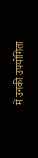में उनकी उपयोगिता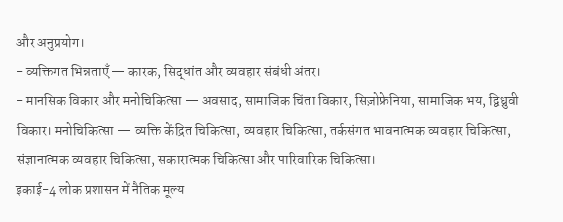और अनुप्रयोग।
- व्यक्तिगत भिन्नताएँ — कारक, सिद्धांत और व्यवहार संबंधी अंतर।
- मानसिक विकार और मनोचिकित्सा — अवसाद, सामाजिक चिंता विकार, सिज़ोफ्रेनिया, सामाजिक भय, द्विध्रुवी विकार। मनोचिकित्सा — व्यक्ति केंद्रित चिकित्सा, व्यवहार चिकित्सा, तर्कसंगत भावनात्मक व्यवहार चिकित्सा, संज्ञानात्मक व्यवहार चिकित्सा, सकारात्मक चिकित्सा और पारिवारिक चिकित्सा।
इकाई-4 लोक प्रशासन में नैतिक मूल्य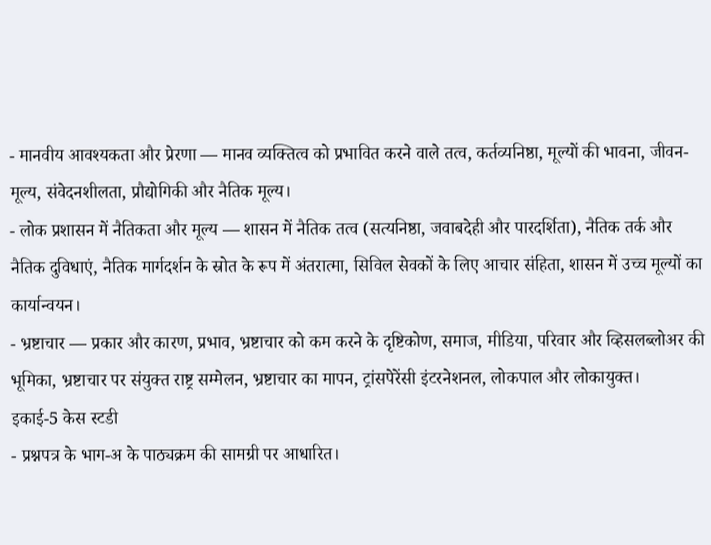- मानवीय आवश्यकता और प्रेरणा — मानव व्यक्तित्व को प्रभावित करने वाले तत्व, कर्तव्यनिष्ठा, मूल्यों की भावना, जीवन-मूल्य, संवेदनशीलता, प्रौद्योगिकी और नैतिक मूल्य।
- लोक प्रशासन में नैतिकता और मूल्य — शासन में नैतिक तत्व (सत्यनिष्ठा, जवाबदेही और पारदर्शिता), नैतिक तर्क और नैतिक दुविधाएं, नैतिक मार्गदर्शन के स्रोत के रूप में अंतरात्मा, सिविल सेवकों के लिए आचार संहिता, शासन में उच्च मूल्यों का कार्यान्वयन।
- भ्रष्टाचार — प्रकार और कारण, प्रभाव, भ्रष्टाचार को कम करने के दृष्टिकोण, समाज, मीडिया, परिवार और व्हिसलब्लोअर की भूमिका, भ्रष्टाचार पर संयुक्त राष्ट्र सम्मेलन, भ्रष्टाचार का मापन, ट्रांसपेरेंसी इंटरनेशनल, लोकपाल और लोकायुक्त।
इकाई-5 केस स्टडी
- प्रश्नपत्र के भाग-अ के पाठ्यक्रम की सामग्री पर आधारित।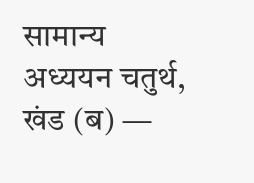सामान्य अध्ययन चतुर्थ, खंड (ब) —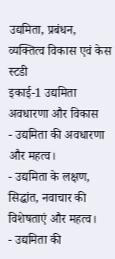उद्यमिता, प्रबंधन, व्यक्तित्व विकास एवं केस स्टडी
इकाई-1 उद्यमिता अवधारणा और विकास
- उद्यमिता की अवधारणा और महत्व।
- उद्यमिता के लक्षण, सिद्धांत, नवाचार की विशेषताएं और महत्व।
- उद्यमिता की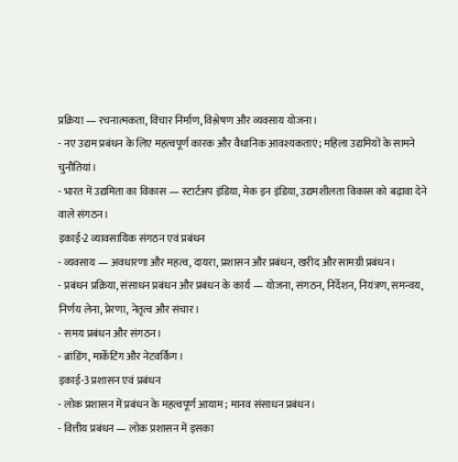प्रक्रिया — रचनात्मकता, विचार निर्माण, विश्लेषण और व्यवसाय योजना।
- नए उद्यम प्रबंधन के लिए महत्वपूर्ण कारक और वैधानिक आवश्यकताएं; महिला उद्यमियों के सामने चुनौतियां।
- भारत में उद्यमिता का विकास — स्टार्टअप इंडिया, मेक इन इंडिया, उद्यमशीलता विकास को बढ़ावा देने वाले संगठन।
इकाई-2 व्यावसायिक संगठन एवं प्रबंधन
- व्यवसाय — अवधारणा और महत्व, दायरा, प्रशासन और प्रबंधन, खरीद और सामग्री प्रबंधन।
- प्रबंधन प्रक्रिया, संसाधन प्रबंधन और प्रबंधन के कार्य — योजना, संगठन, निर्देशन, नियंत्रण, समन्वय, निर्णय लेना, प्रेरणा, नेतृत्व और संचार।
- समय प्रबंधन और संगठन।
- ब्रांडिंग, मार्केटिंग और नेटवर्किंग।
इकाई-3 प्रशासन एवं प्रबंधन
- लोक प्रशासन में प्रबंधन के महत्वपूर्ण आयाम; मानव संसाधन प्रबंधन।
- वित्तीय प्रबंधन — लोक प्रशासन में इसका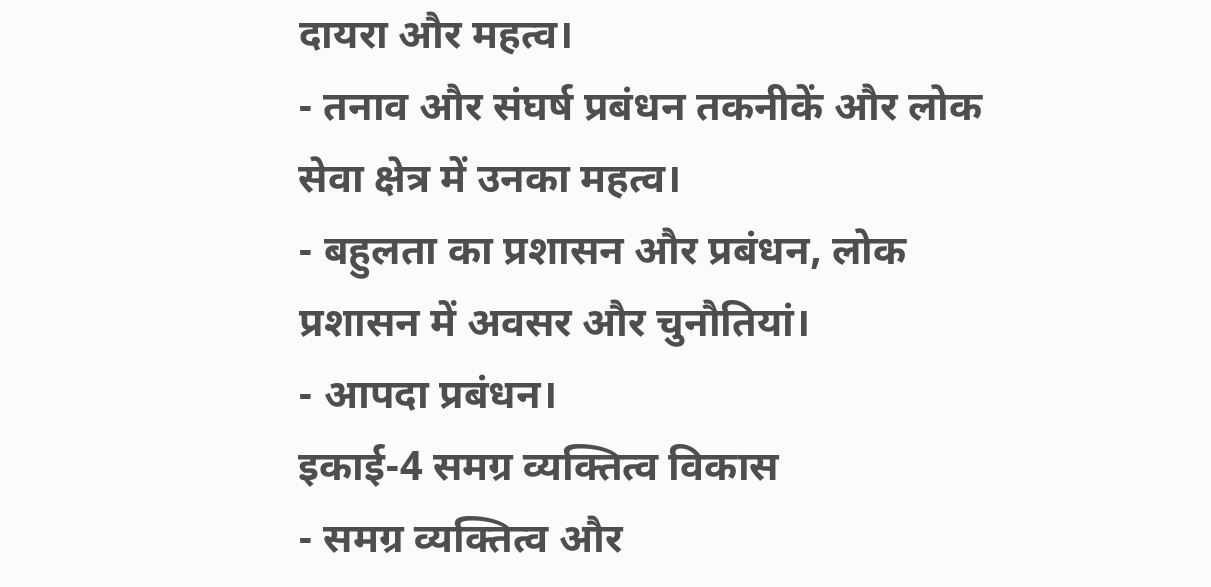दायरा और महत्व।
- तनाव और संघर्ष प्रबंधन तकनीकें और लोक सेवा क्षेत्र में उनका महत्व।
- बहुलता का प्रशासन और प्रबंधन, लोक प्रशासन में अवसर और चुनौतियां।
- आपदा प्रबंधन।
इकाई-4 समग्र व्यक्तित्व विकास
- समग्र व्यक्तित्व और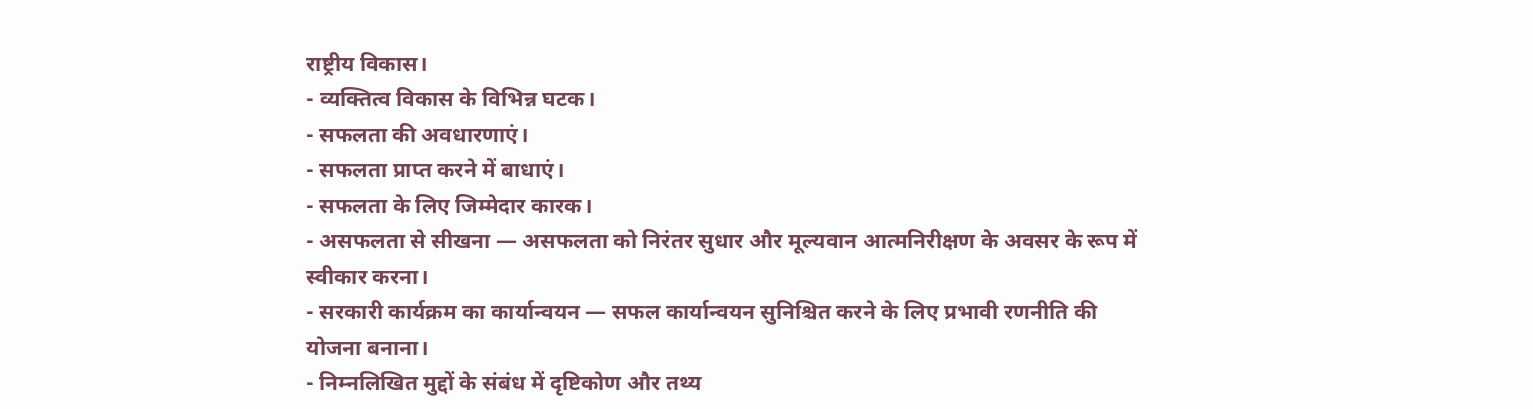राष्ट्रीय विकास।
- व्यक्तित्व विकास के विभिन्न घटक।
- सफलता की अवधारणाएं।
- सफलता प्राप्त करने में बाधाएं।
- सफलता के लिए जिम्मेदार कारक।
- असफलता से सीखना — असफलता को निरंतर सुधार और मूल्यवान आत्मनिरीक्षण के अवसर के रूप में स्वीकार करना।
- सरकारी कार्यक्रम का कार्यान्वयन — सफल कार्यान्वयन सुनिश्चित करने के लिए प्रभावी रणनीति की योजना बनाना।
- निम्नलिखित मुद्दों के संबंध में दृष्टिकोण और तथ्य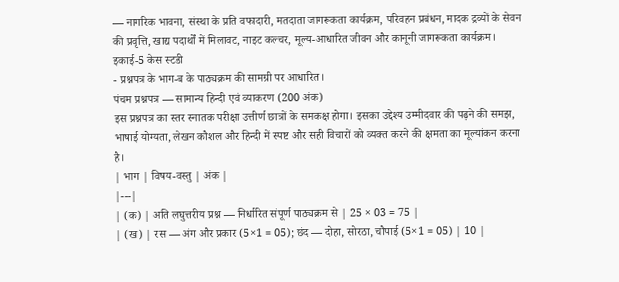— नागरिक भावना, संस्था के प्रति वफादारी, मतदाता जागरूकता कार्यक्रम, परिवहन प्रबंधन, मादक द्रव्यों के सेवन की प्रवृत्ति, खाद्य पदार्थों में मिलावट, नाइट कल्चर, मूल्य-आधारित जीवन और कानूनी जागरूकता कार्यक्रम।
इकाई-5 केस स्टडी
- प्रश्नपत्र के भाग-ब के पाठ्यक्रम की सामग्री पर आधारित।
पंचम प्रश्नपत्र — सामान्य हिन्दी एवं व्याकरण (200 अंक)
इस प्रश्नपत्र का स्तर स्नातक परीक्षा उत्तीर्ण छात्रों के समकक्ष होगा। इसका उद्देश्य उम्मीदवार की पढ़ने की समझ, भाषाई योग्यता, लेखन कौशल और हिन्दी में स्पष्ट और सही विचारों को व्यक्त करने की क्षमता का मूल्यांकन करना है।
| भाग | विषय-वस्तु | अंक |
|---|
| (क) | अति लघुत्तरीय प्रश्न — निर्धारित संपूर्ण पाठ्यक्रम से | 25 × 03 = 75 |
| (ख) | रस — अंग और प्रकार (5×1 = 05); छंद — दोहा, सोरठा, चौपाई (5×1 = 05) | 10 |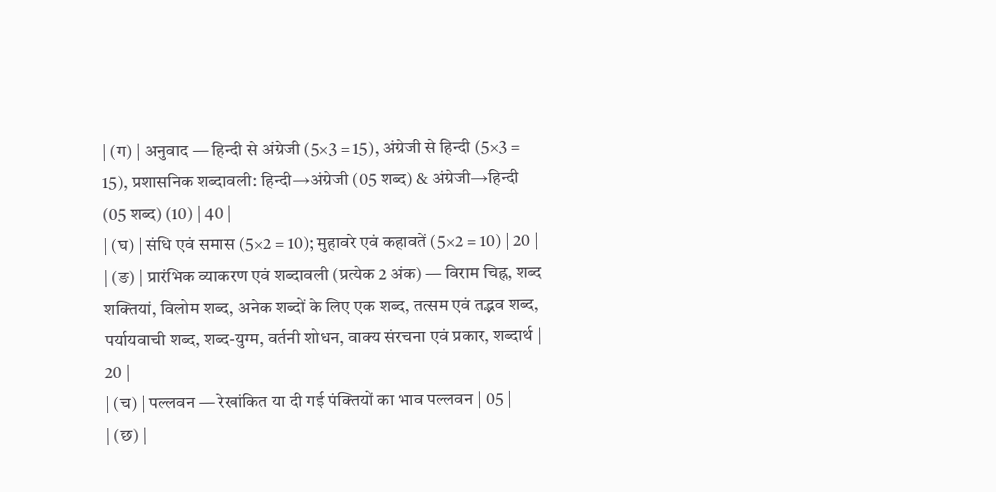| (ग) | अनुवाद — हिन्दी से अंग्रेजी (5×3 = 15), अंग्रेजी से हिन्दी (5×3 = 15), प्रशासनिक शब्दावली: हिन्दी→अंग्रेजी (05 शब्द) & अंग्रेजी→हिन्दी (05 शब्द) (10) | 40 |
| (घ) | संधि एवं समास (5×2 = 10); मुहावरे एवं कहावतें (5×2 = 10) | 20 |
| (ङ) | प्रारंभिक व्याकरण एवं शब्दावली (प्रत्येक 2 अंक) — विराम चिह्न, शब्द शक्तियां, विलोम शब्द, अनेक शब्दों के लिए एक शब्द, तत्सम एवं तद्भव शब्द, पर्यायवाची शब्द, शब्द-युग्म, वर्तनी शोधन, वाक्य संरचना एवं प्रकार, शब्दार्थ | 20 |
| (च) | पल्लवन — रेखांकित या दी गई पंक्तियों का भाव पल्लवन | 05 |
| (छ) |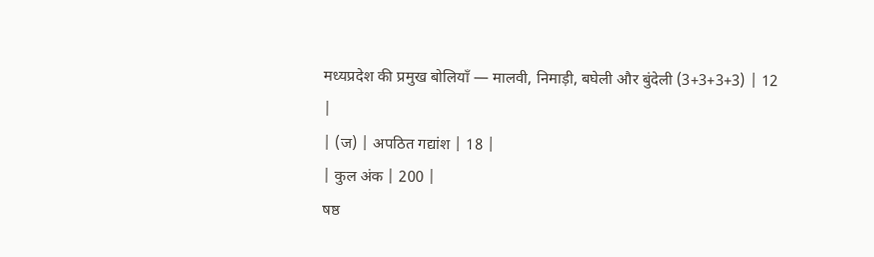मध्यप्रदेश की प्रमुख बोलियाँ — मालवी, निमाड़ी, बघेली और बुंदेली (3+3+3+3) | 12 |
| (ज) | अपठित गद्यांश | 18 |
| कुल अंक | 200 |
षष्ठ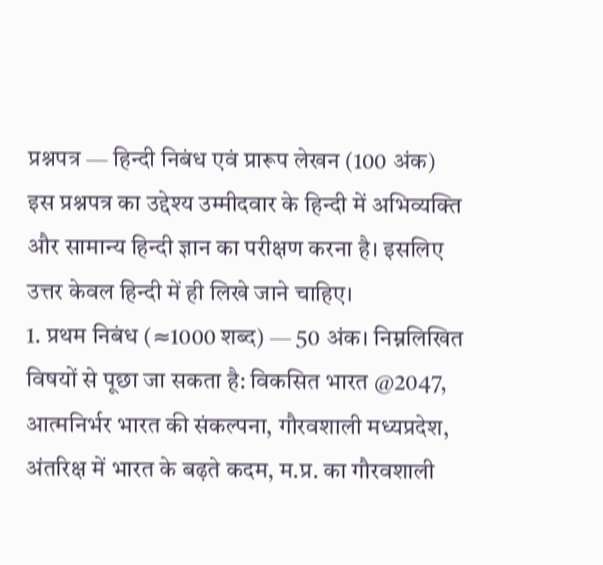प्रश्नपत्र — हिन्दी निबंध एवं प्रारूप लेखन (100 अंक)
इस प्रश्नपत्र का उद्देश्य उम्मीदवार के हिन्दी में अभिव्यक्ति और सामान्य हिन्दी ज्ञान का परीक्षण करना है। इसलिए उत्तर केवल हिन्दी में ही लिखे जाने चाहिए।
1. प्रथम निबंध (≈1000 शब्द) — 50 अंक। निम्नलिखित विषयों से पूछा जा सकता है: विकसित भारत @2047, आत्मनिर्भर भारत की संकल्पना, गौरवशाली मध्यप्रदेश, अंतरिक्ष में भारत के बढ़ते कदम, म.प्र. का गौरवशाली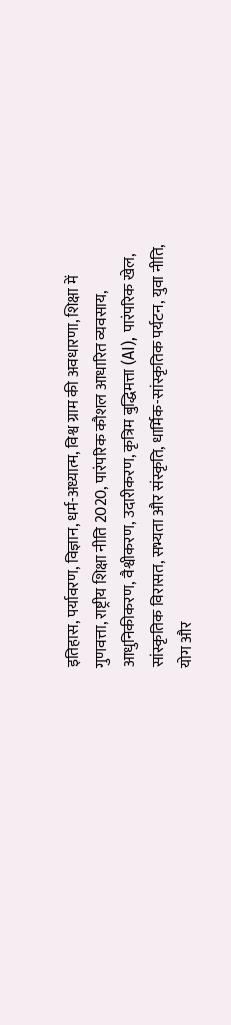इतिहास, पर्यावरण, विज्ञान, धर्म-अध्यात्म, विश्व ग्राम की अवधारणा, शिक्षा में गुणवत्ता, राष्ट्रीय शिक्षा नीति 2020, पारंपरिक कौशल आधारित व्यवसाय, आधुनिकीकरण, वैश्वीकरण, उदारीकरण, कृत्रिम बुद्धिमत्ता (AI), पारंपरिक खेल, सांस्कृतिक विरासत, सभ्यता और संस्कृति, धार्मिक-सांस्कृतिक पर्यटन, युवा नीति, योग और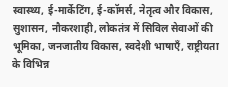स्वास्थ्य, ई-मार्केटिंग, ई-कॉमर्स, नेतृत्व और विकास, सुशासन, नौकरशाही, लोकतंत्र में सिविल सेवाओं की भूमिका, जनजातीय विकास, स्वदेशी भाषाएँ, राष्ट्रीयता के विभिन्न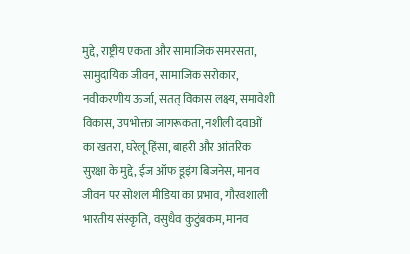मुद्दे, राष्ट्रीय एकता और सामाजिक समरसता, सामुदायिक जीवन, सामाजिक सरोकार, नवीकरणीय ऊर्जा, सतत् विकास लक्ष्य, समावेशी विकास, उपभोक्ता जागरूकता, नशीली दवाओं का खतरा, घरेलू हिंसा, बाहरी और आंतरिक सुरक्षा के मुद्दे, ईज ऑफ डूइंग बिजनेस, मानव जीवन पर सोशल मीडिया का प्रभाव, गौरवशाली भारतीय संस्कृति, वसुधैव कुटुंबकम, मानव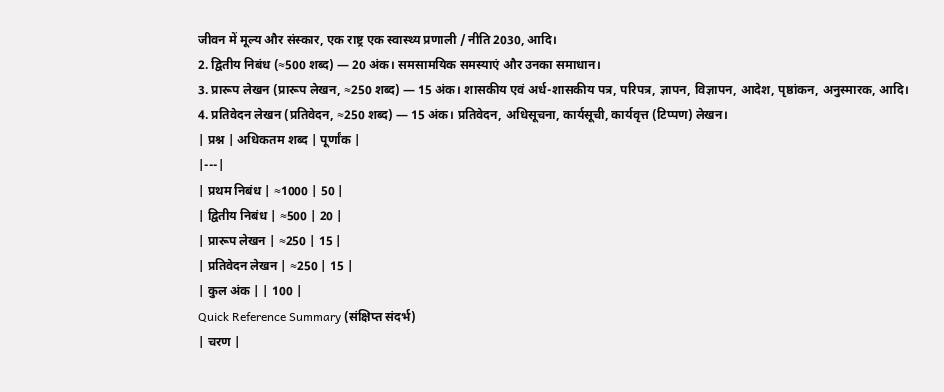जीवन में मूल्य और संस्कार, एक राष्ट्र एक स्वास्थ्य प्रणाली / नीति 2030, आदि।
2. द्वितीय निबंध (≈500 शब्द) — 20 अंक। समसामयिक समस्याएं और उनका समाधान।
3. प्रारूप लेखन (प्रारूप लेखन, ≈250 शब्द) — 15 अंक। शासकीय एवं अर्ध-शासकीय पत्र, परिपत्र, ज्ञापन, विज्ञापन, आदेश, पृष्ठांकन, अनुस्मारक, आदि।
4. प्रतिवेदन लेखन (प्रतिवेदन, ≈250 शब्द) — 15 अंक। प्रतिवेदन, अधिसूचना, कार्यसूची, कार्यवृत्त (टिप्पण) लेखन।
| प्रश्न | अधिकतम शब्द | पूर्णांक |
|---|
| प्रथम निबंध | ≈1000 | 50 |
| द्वितीय निबंध | ≈500 | 20 |
| प्रारूप लेखन | ≈250 | 15 |
| प्रतिवेदन लेखन | ≈250 | 15 |
| कुल अंक | | 100 |
Quick Reference Summary (संक्षिप्त संदर्भ)
| चरण |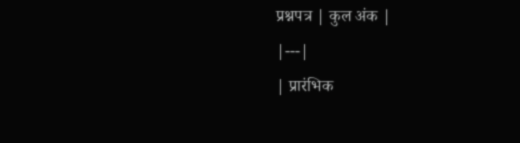प्रश्नपत्र | कुल अंक |
|---|
| प्रारंभिक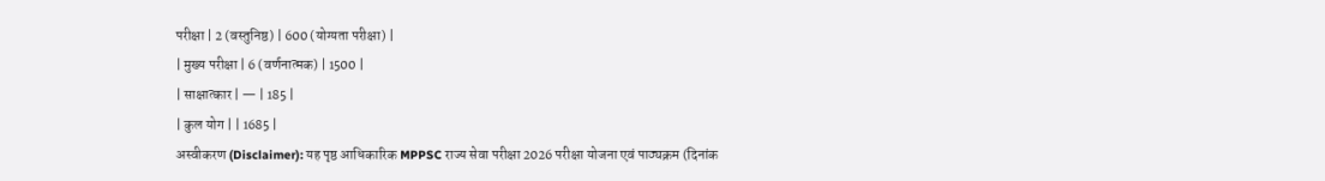परीक्षा | 2 (वस्तुनिष्ठ) | 600 (योग्यता परीक्षा) |
| मुख्य परीक्षा | 6 (वर्णनात्मक) | 1500 |
| साक्षात्कार | — | 185 |
| कुल योग | | 1685 |
अस्वीकरण (Disclaimer): यह पृष्ठ आधिकारिक MPPSC राज्य सेवा परीक्षा 2026 परीक्षा योजना एवं पाठ्यक्रम (दिनांक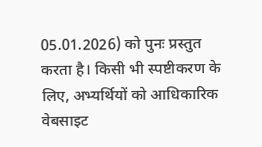05.01.2026) को पुनः प्रस्तुत करता है। किसी भी स्पष्टीकरण के लिए, अभ्यर्थियों को आधिकारिक वेबसाइट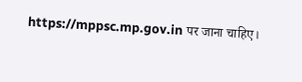https://mppsc.mp.gov.in पर जाना चाहिए।